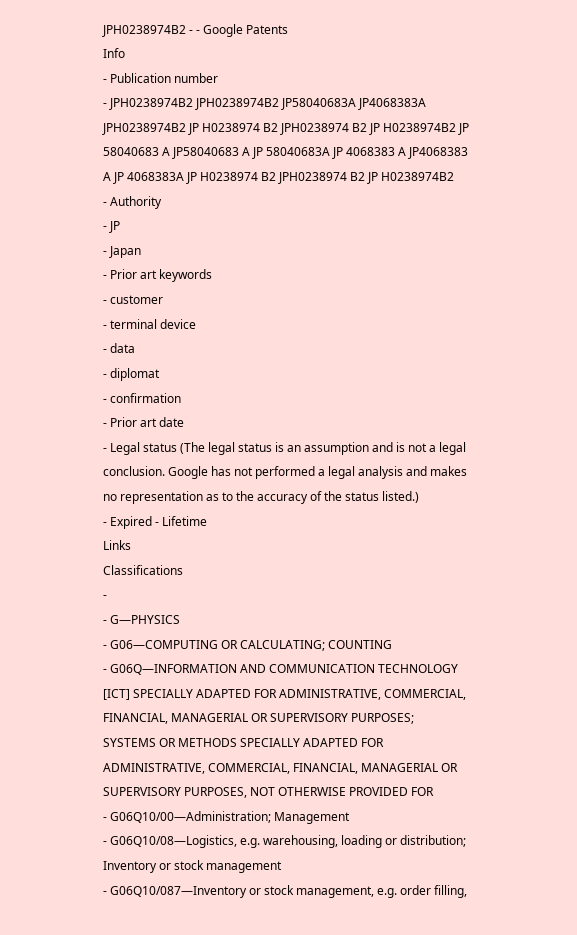JPH0238974B2 - - Google Patents
Info
- Publication number
- JPH0238974B2 JPH0238974B2 JP58040683A JP4068383A JPH0238974B2 JP H0238974 B2 JPH0238974 B2 JP H0238974B2 JP 58040683 A JP58040683 A JP 58040683A JP 4068383 A JP4068383 A JP 4068383A JP H0238974 B2 JPH0238974 B2 JP H0238974B2
- Authority
- JP
- Japan
- Prior art keywords
- customer
- terminal device
- data
- diplomat
- confirmation
- Prior art date
- Legal status (The legal status is an assumption and is not a legal conclusion. Google has not performed a legal analysis and makes no representation as to the accuracy of the status listed.)
- Expired - Lifetime
Links
Classifications
-
- G—PHYSICS
- G06—COMPUTING OR CALCULATING; COUNTING
- G06Q—INFORMATION AND COMMUNICATION TECHNOLOGY [ICT] SPECIALLY ADAPTED FOR ADMINISTRATIVE, COMMERCIAL, FINANCIAL, MANAGERIAL OR SUPERVISORY PURPOSES; SYSTEMS OR METHODS SPECIALLY ADAPTED FOR ADMINISTRATIVE, COMMERCIAL, FINANCIAL, MANAGERIAL OR SUPERVISORY PURPOSES, NOT OTHERWISE PROVIDED FOR
- G06Q10/00—Administration; Management
- G06Q10/08—Logistics, e.g. warehousing, loading or distribution; Inventory or stock management
- G06Q10/087—Inventory or stock management, e.g. order filling,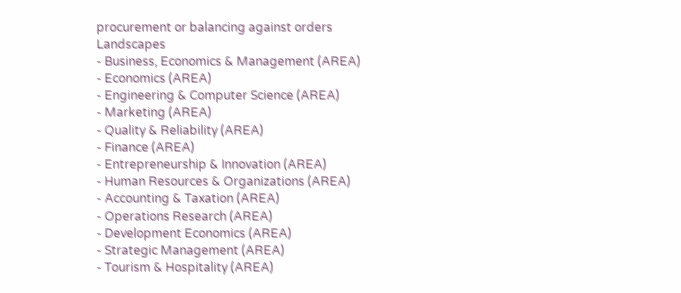procurement or balancing against orders
Landscapes
- Business, Economics & Management (AREA)
- Economics (AREA)
- Engineering & Computer Science (AREA)
- Marketing (AREA)
- Quality & Reliability (AREA)
- Finance (AREA)
- Entrepreneurship & Innovation (AREA)
- Human Resources & Organizations (AREA)
- Accounting & Taxation (AREA)
- Operations Research (AREA)
- Development Economics (AREA)
- Strategic Management (AREA)
- Tourism & Hospitality (AREA)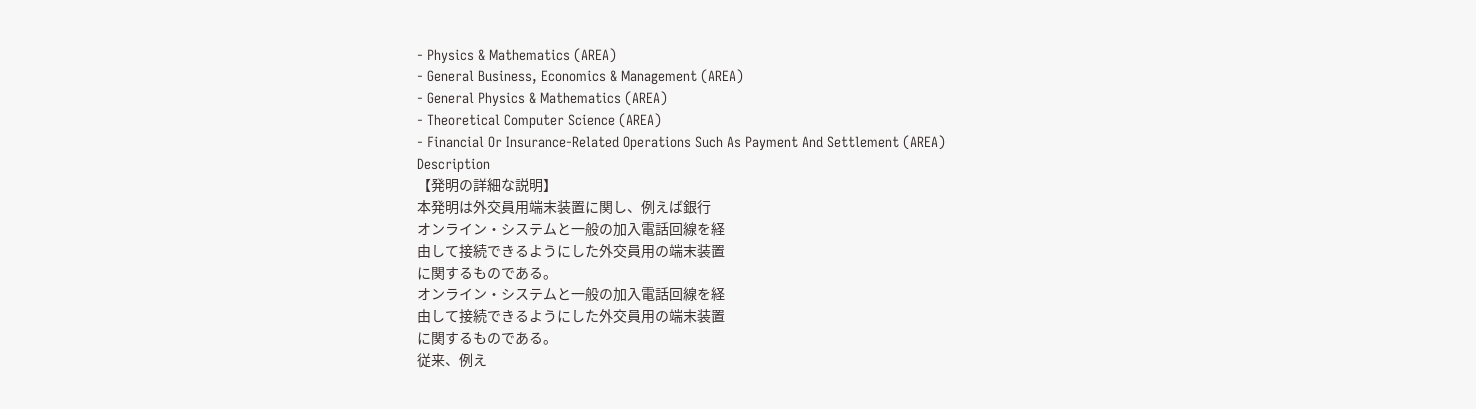- Physics & Mathematics (AREA)
- General Business, Economics & Management (AREA)
- General Physics & Mathematics (AREA)
- Theoretical Computer Science (AREA)
- Financial Or Insurance-Related Operations Such As Payment And Settlement (AREA)
Description
【発明の詳細な説明】
本発明は外交員用端末装置に関し、例えば銀行
オンライン・システムと一般の加入電話回線を経
由して接続できるようにした外交員用の端末装置
に関するものである。
オンライン・システムと一般の加入電話回線を経
由して接続できるようにした外交員用の端末装置
に関するものである。
従来、例え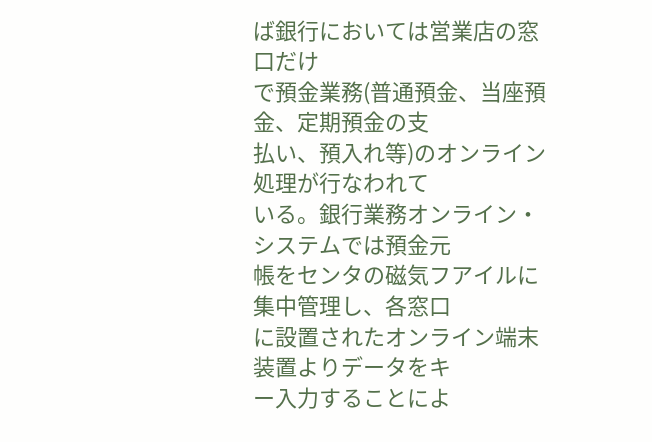ば銀行においては営業店の窓口だけ
で預金業務(普通預金、当座預金、定期預金の支
払い、預入れ等)のオンライン処理が行なわれて
いる。銀行業務オンライン・システムでは預金元
帳をセンタの磁気フアイルに集中管理し、各窓口
に設置されたオンライン端末装置よりデータをキ
ー入力することによ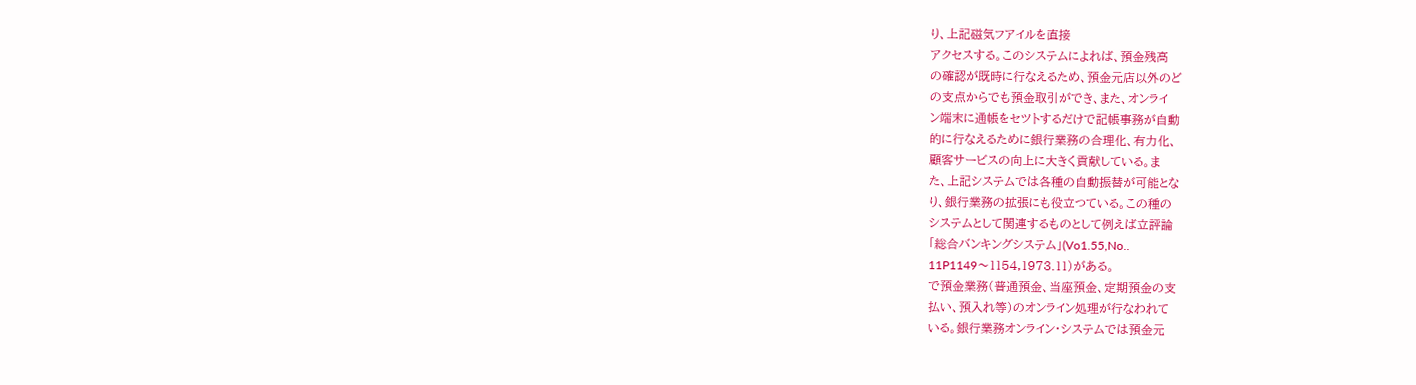り、上記磁気フアイルを直接
アクセスする。このシステムによれば、預金残高
の確認が既時に行なえるため、預金元店以外のど
の支点からでも預金取引ができ、また、オンライ
ン端末に通帳をセツトするだけで記帳事務が自動
的に行なえるために銀行業務の合理化、有力化、
顧客サービスの向上に大きく貢献している。ま
た、上記システムでは各種の自動振替が可能とな
り、銀行業務の拡張にも役立つている。この種の
システムとして関連するものとして例えば立評論
「総合バンキングシステム」(Vo1.55,No..
11P1149〜1154,1973.11)がある。
で預金業務(普通預金、当座預金、定期預金の支
払い、預入れ等)のオンライン処理が行なわれて
いる。銀行業務オンライン・システムでは預金元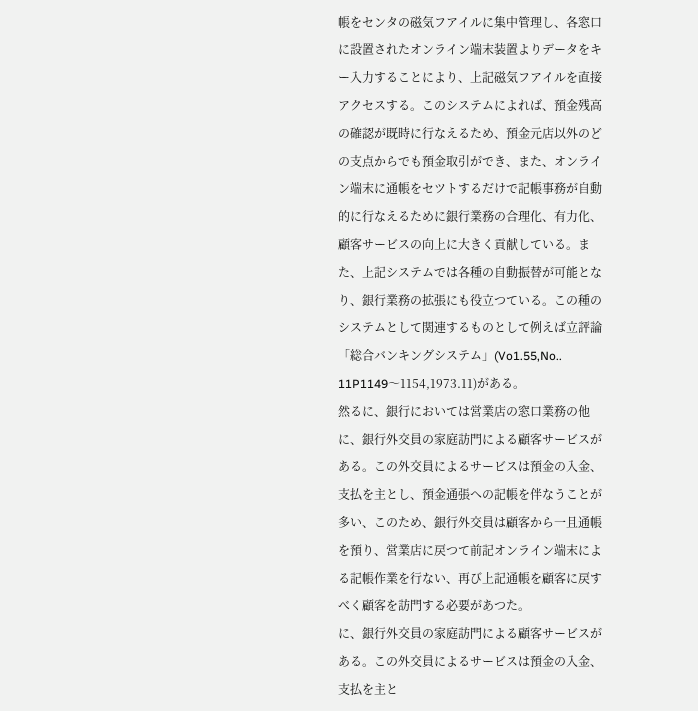帳をセンタの磁気フアイルに集中管理し、各窓口
に設置されたオンライン端末装置よりデータをキ
ー入力することにより、上記磁気フアイルを直接
アクセスする。このシステムによれば、預金残高
の確認が既時に行なえるため、預金元店以外のど
の支点からでも預金取引ができ、また、オンライ
ン端末に通帳をセツトするだけで記帳事務が自動
的に行なえるために銀行業務の合理化、有力化、
顧客サービスの向上に大きく貢献している。ま
た、上記システムでは各種の自動振替が可能とな
り、銀行業務の拡張にも役立つている。この種の
システムとして関連するものとして例えば立評論
「総合バンキングシステム」(Vo1.55,No..
11P1149〜1154,1973.11)がある。
然るに、銀行においては営業店の窓口業務の他
に、銀行外交員の家庭訪門による顧客サービスが
ある。この外交員によるサービスは預金の入金、
支払を主とし、預金通張への記帳を伴なうことが
多い、このため、銀行外交員は顧客から一且通帳
を預り、営業店に戻つて前記オンライン端末によ
る記帳作業を行ない、再び上記通帳を顧客に戻す
べく顧客を訪門する必要があつた。
に、銀行外交員の家庭訪門による顧客サービスが
ある。この外交員によるサービスは預金の入金、
支払を主と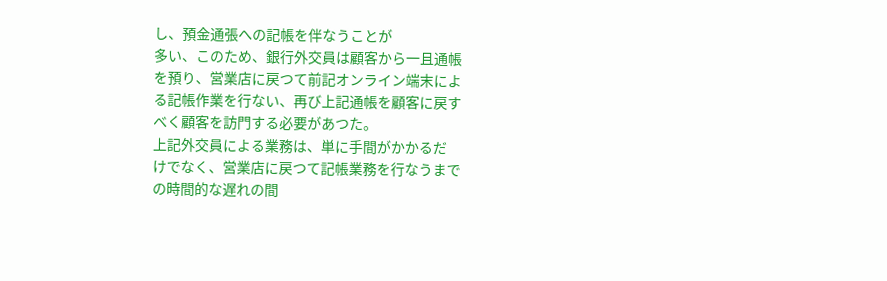し、預金通張への記帳を伴なうことが
多い、このため、銀行外交員は顧客から一且通帳
を預り、営業店に戻つて前記オンライン端末によ
る記帳作業を行ない、再び上記通帳を顧客に戻す
べく顧客を訪門する必要があつた。
上記外交員による業務は、単に手間がかかるだ
けでなく、営業店に戻つて記帳業務を行なうまで
の時間的な遅れの間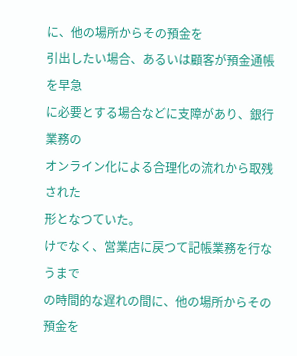に、他の場所からその預金を
引出したい場合、あるいは顧客が預金通帳を早急
に必要とする場合などに支障があり、銀行業務の
オンライン化による合理化の流れから取残された
形となつていた。
けでなく、営業店に戻つて記帳業務を行なうまで
の時間的な遅れの間に、他の場所からその預金を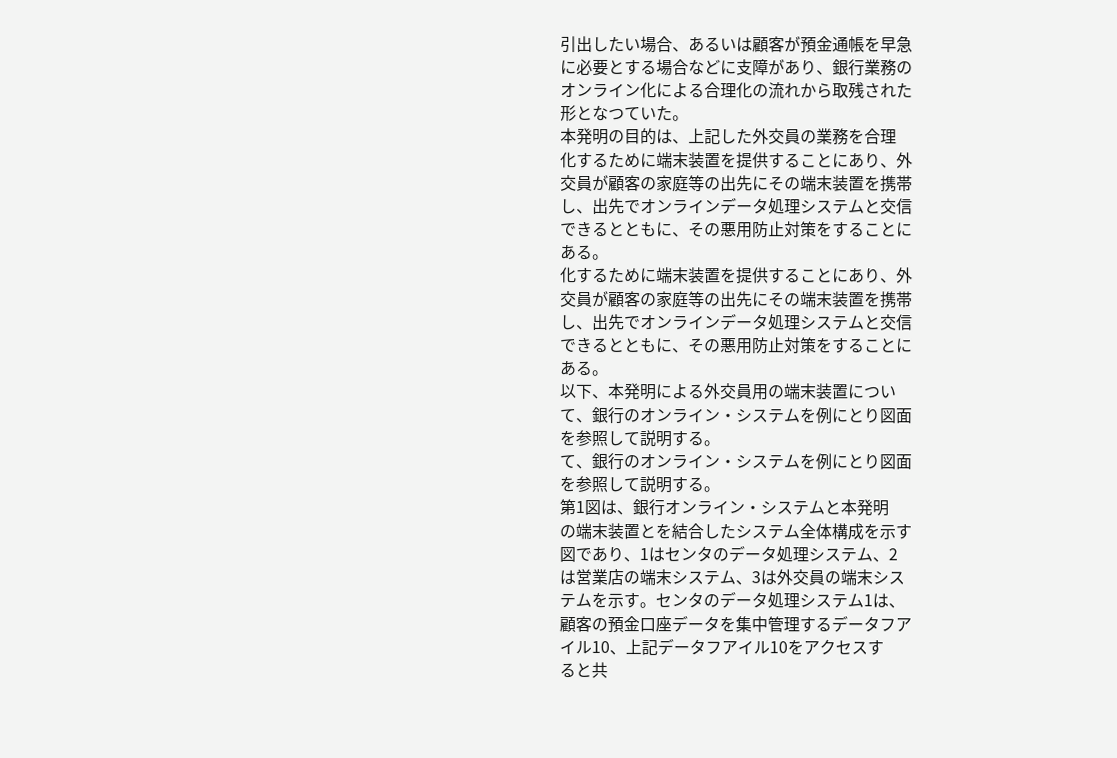引出したい場合、あるいは顧客が預金通帳を早急
に必要とする場合などに支障があり、銀行業務の
オンライン化による合理化の流れから取残された
形となつていた。
本発明の目的は、上記した外交員の業務を合理
化するために端末装置を提供することにあり、外
交員が顧客の家庭等の出先にその端末装置を携帯
し、出先でオンラインデータ処理システムと交信
できるとともに、その悪用防止対策をすることに
ある。
化するために端末装置を提供することにあり、外
交員が顧客の家庭等の出先にその端末装置を携帯
し、出先でオンラインデータ処理システムと交信
できるとともに、その悪用防止対策をすることに
ある。
以下、本発明による外交員用の端末装置につい
て、銀行のオンライン・システムを例にとり図面
を参照して説明する。
て、銀行のオンライン・システムを例にとり図面
を参照して説明する。
第1図は、銀行オンライン・システムと本発明
の端末装置とを結合したシステム全体構成を示す
図であり、1はセンタのデータ処理システム、2
は営業店の端末システム、3は外交員の端末シス
テムを示す。センタのデータ処理システム1は、
顧客の預金口座データを集中管理するデータフア
イル10、上記データフアイル10をアクセスす
ると共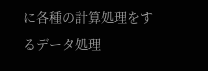に各種の計算処理をするデータ処理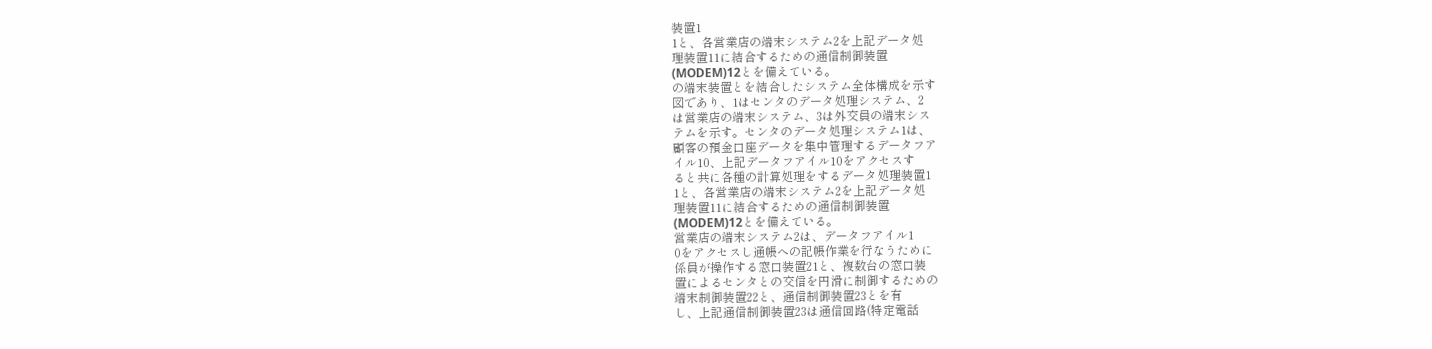装置1
1と、各営業店の端末システム2を上記データ処
理装置11に結合するための通信制御装置
(MODEM)12とを備えている。
の端末装置とを結合したシステム全体構成を示す
図であり、1はセンタのデータ処理システム、2
は営業店の端末システム、3は外交員の端末シス
テムを示す。センタのデータ処理システム1は、
顧客の預金口座データを集中管理するデータフア
イル10、上記データフアイル10をアクセスす
ると共に各種の計算処理をするデータ処理装置1
1と、各営業店の端末システム2を上記データ処
理装置11に結合するための通信制御装置
(MODEM)12とを備えている。
営業店の端末システム2は、データフアイル1
0をアクセスし通帳への記帳作業を行なうために
係員が操作する窓口装置21と、複数台の窓口装
置によるセンタとの交信を円滑に制御するための
端末制御装置22と、通信制御装置23とを有
し、上記通信制御装置23は通信回路(特定電話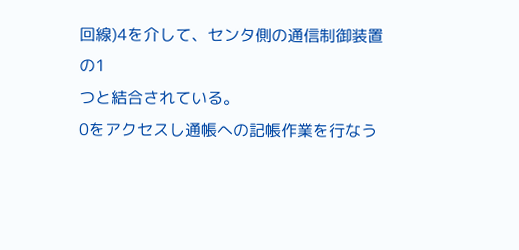回線)4を介して、センタ側の通信制御装置の1
つと結合されている。
0をアクセスし通帳への記帳作業を行なう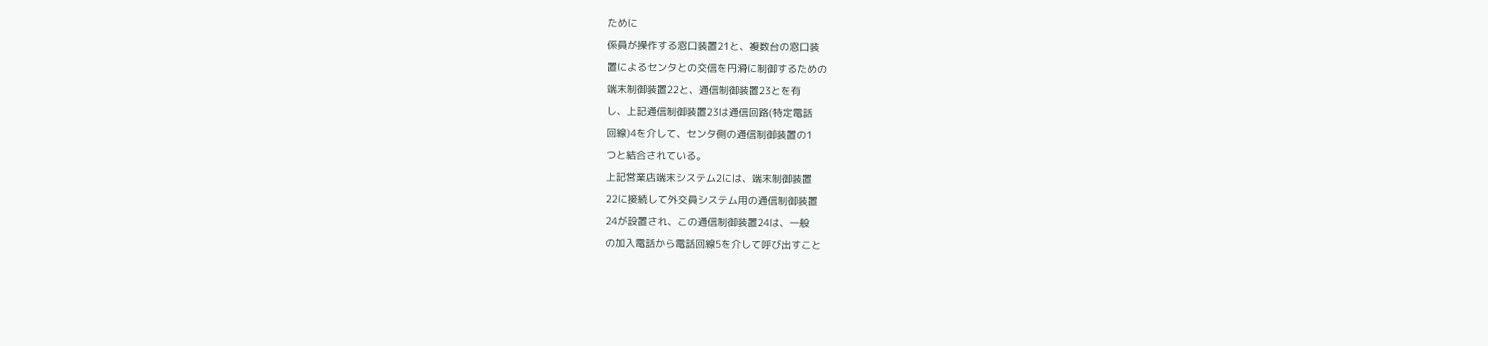ために
係員が操作する窓口装置21と、複数台の窓口装
置によるセンタとの交信を円滑に制御するための
端末制御装置22と、通信制御装置23とを有
し、上記通信制御装置23は通信回路(特定電話
回線)4を介して、センタ側の通信制御装置の1
つと結合されている。
上記営業店端末システム2には、端末制御装置
22に接続して外交員システム用の通信制御装置
24が設置され、この通信制御装置24は、一般
の加入電話から電話回線5を介して呼び出すこと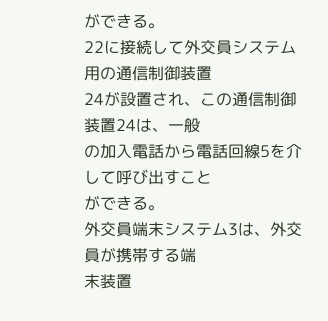ができる。
22に接続して外交員システム用の通信制御装置
24が設置され、この通信制御装置24は、一般
の加入電話から電話回線5を介して呼び出すこと
ができる。
外交員端末システム3は、外交員が携帯する端
末装置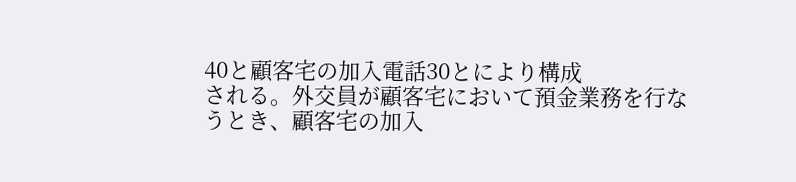40と顧客宅の加入電話30とにより構成
される。外交員が顧客宅において預金業務を行な
うとき、顧客宅の加入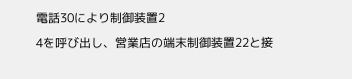電話30により制御装置2
4を呼び出し、営業店の端末制御装置22と接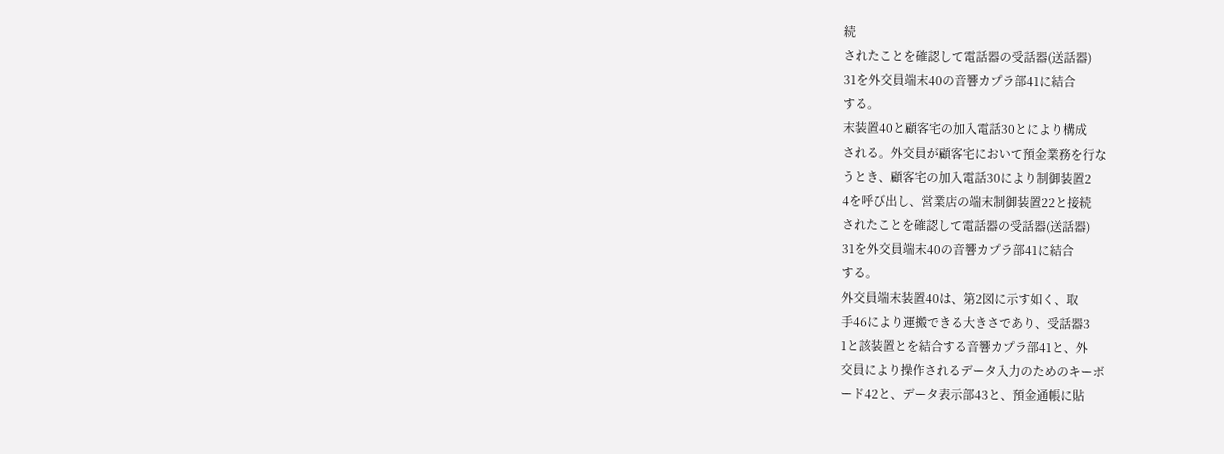続
されたことを確認して電話器の受話器(送話器)
31を外交員端末40の音響カプラ部41に結合
する。
末装置40と顧客宅の加入電話30とにより構成
される。外交員が顧客宅において預金業務を行な
うとき、顧客宅の加入電話30により制御装置2
4を呼び出し、営業店の端末制御装置22と接続
されたことを確認して電話器の受話器(送話器)
31を外交員端末40の音響カプラ部41に結合
する。
外交員端末装置40は、第2図に示す如く、取
手46により運搬できる大きさであり、受話器3
1と該装置とを結合する音響カプラ部41と、外
交員により操作されるデータ入力のためのキーボ
ード42と、データ表示部43と、預金通帳に貼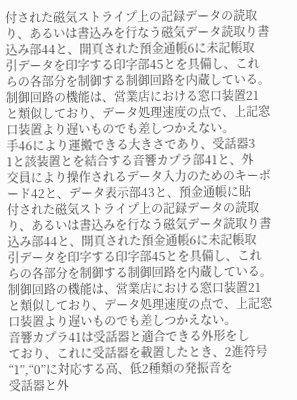付された磁気ストライプ上の記録データの読取
り、あるいは書込みを行なう磁気データ読取り書
込み部44と、開頁された預金通帳6に未記帳取
引データを印字する印字部45とを具備し、これ
らの各部分を制御する制御回路を内蔵している。
制御回路の機能は、営業店における窓口装置21
と類似しており、データ処理速度の点で、上記窓
口装置より遅いものでも差しつかえない。
手46により運搬できる大きさであり、受話器3
1と該装置とを結合する音響カプラ部41と、外
交員により操作されるデータ入力のためのキーボ
ード42と、データ表示部43と、預金通帳に貼
付された磁気ストライプ上の記録データの読取
り、あるいは書込みを行なう磁気データ読取り書
込み部44と、開頁された預金通帳6に未記帳取
引データを印字する印字部45とを具備し、これ
らの各部分を制御する制御回路を内蔵している。
制御回路の機能は、営業店における窓口装置21
と類似しており、データ処理速度の点で、上記窓
口装置より遅いものでも差しつかえない。
音響カプラ41は受話器と適合できる外形をし
ており、これに受話器を載置したとき、2進符号
“1”,“0”に対応する高、低2種類の発振音を
受話器と外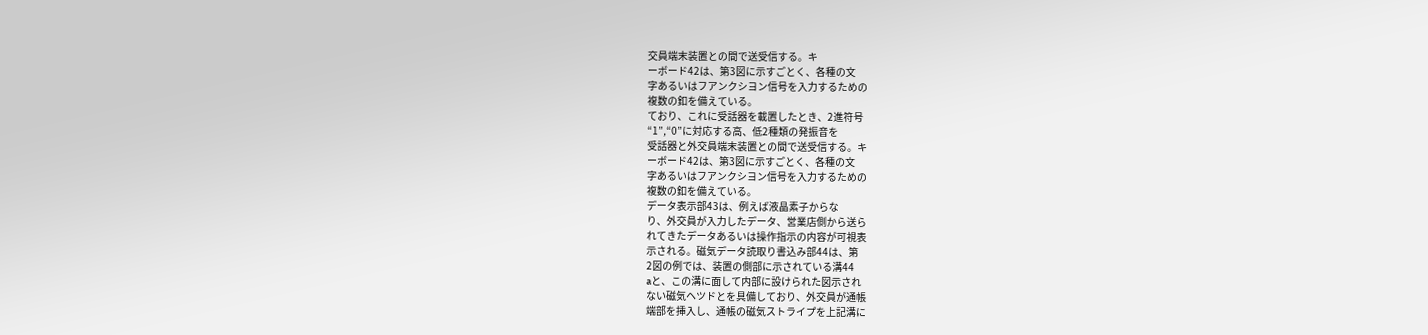交員端末装置との間で送受信する。キ
ーボード42は、第3図に示すごとく、各種の文
字あるいはフアンクシヨン信号を入力するための
複数の釦を備えている。
ており、これに受話器を載置したとき、2進符号
“1”,“0”に対応する高、低2種類の発振音を
受話器と外交員端末装置との間で送受信する。キ
ーボード42は、第3図に示すごとく、各種の文
字あるいはフアンクシヨン信号を入力するための
複数の釦を備えている。
データ表示部43は、例えば液晶素子からな
り、外交員が入力したデータ、営業店側から送ら
れてきたデータあるいは操作指示の内容が可視表
示される。磁気データ読取り書込み部44は、第
2図の例では、装置の側部に示されている溝44
aと、この溝に面して内部に設けられた図示され
ない磁気ヘツドとを具備しており、外交員が通帳
端部を挿入し、通帳の磁気ストライプを上記溝に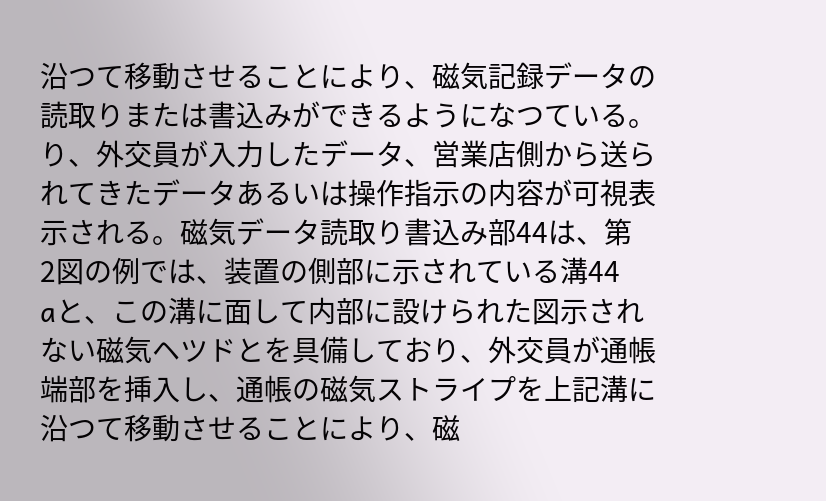沿つて移動させることにより、磁気記録データの
読取りまたは書込みができるようになつている。
り、外交員が入力したデータ、営業店側から送ら
れてきたデータあるいは操作指示の内容が可視表
示される。磁気データ読取り書込み部44は、第
2図の例では、装置の側部に示されている溝44
aと、この溝に面して内部に設けられた図示され
ない磁気ヘツドとを具備しており、外交員が通帳
端部を挿入し、通帳の磁気ストライプを上記溝に
沿つて移動させることにより、磁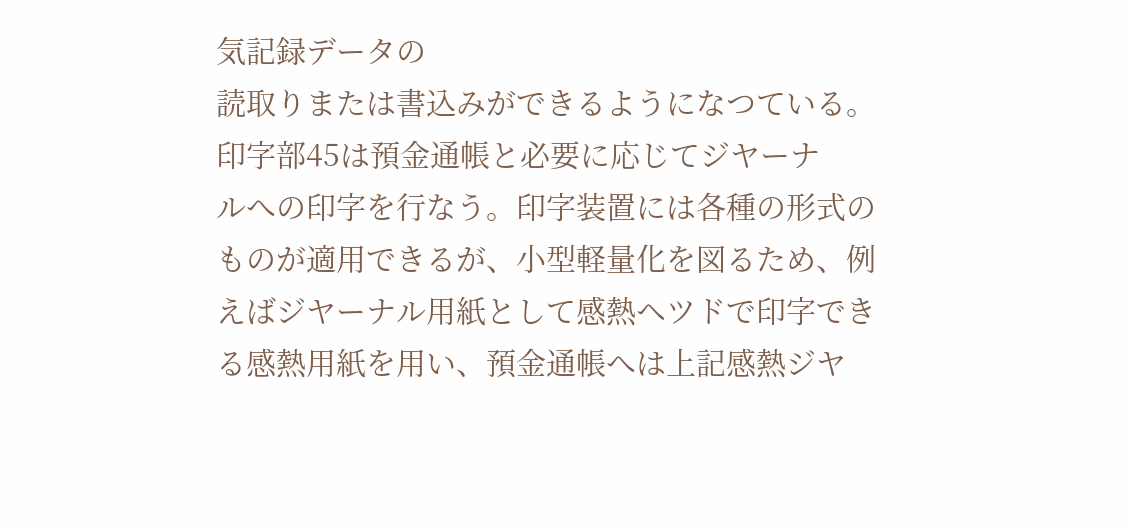気記録データの
読取りまたは書込みができるようになつている。
印字部45は預金通帳と必要に応じてジヤーナ
ルへの印字を行なう。印字装置には各種の形式の
ものが適用できるが、小型軽量化を図るため、例
えばジヤーナル用紙として感熱ヘツドで印字でき
る感熱用紙を用い、預金通帳へは上記感熱ジヤ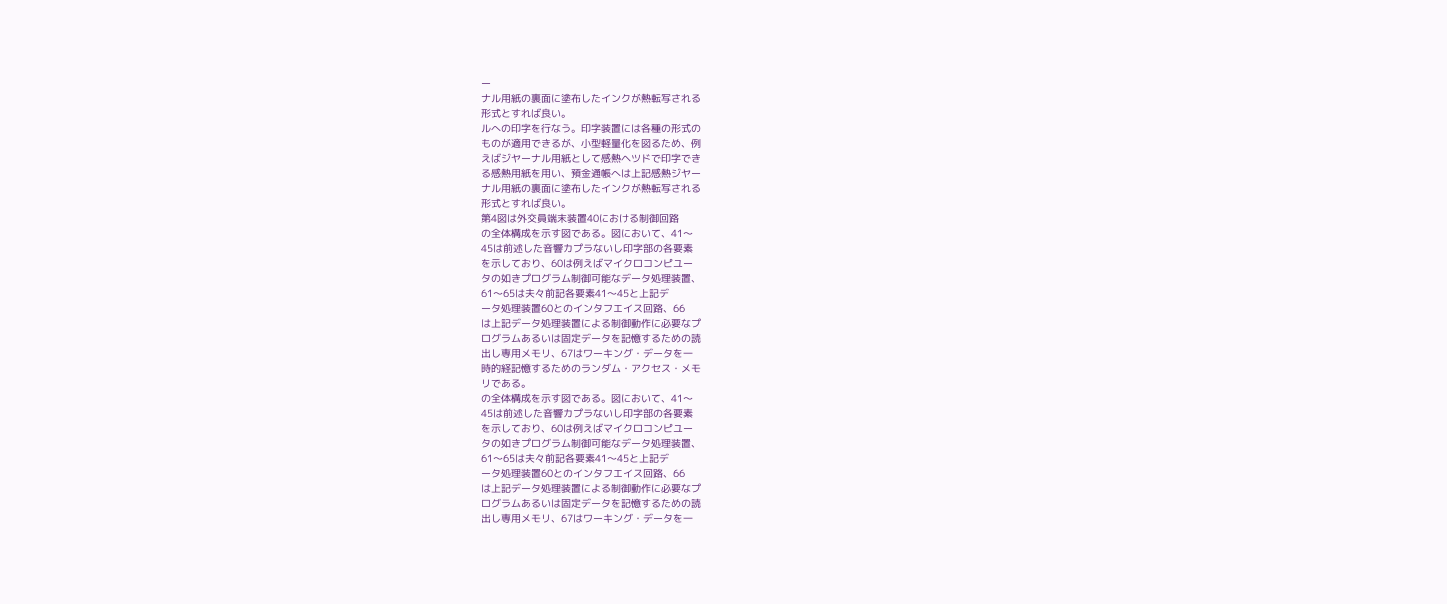ー
ナル用紙の裏面に塗布したインクが熱転写される
形式とすれば良い。
ルへの印字を行なう。印字装置には各種の形式の
ものが適用できるが、小型軽量化を図るため、例
えばジヤーナル用紙として感熱ヘツドで印字でき
る感熱用紙を用い、預金通帳へは上記感熱ジヤー
ナル用紙の裏面に塗布したインクが熱転写される
形式とすれば良い。
第4図は外交員端末装置40における制御回路
の全体構成を示す図である。図において、41〜
45は前述した音響カプラないし印字部の各要素
を示しており、60は例えばマイクロコンピユー
タの如きプログラム制御可能なデータ処理装置、
61〜65は夫々前記各要素41〜45と上記デ
ータ処理装置60とのインタフエイス回路、66
は上記データ処理装置による制御動作に必要なプ
ログラムあるいは固定データを記憶するための読
出し専用メモリ、67はワーキング・データを一
時的経記憶するためのランダム・アクセス・メモ
リである。
の全体構成を示す図である。図において、41〜
45は前述した音響カプラないし印字部の各要素
を示しており、60は例えばマイクロコンピユー
タの如きプログラム制御可能なデータ処理装置、
61〜65は夫々前記各要素41〜45と上記デ
ータ処理装置60とのインタフエイス回路、66
は上記データ処理装置による制御動作に必要なプ
ログラムあるいは固定データを記憶するための読
出し専用メモリ、67はワーキング・データを一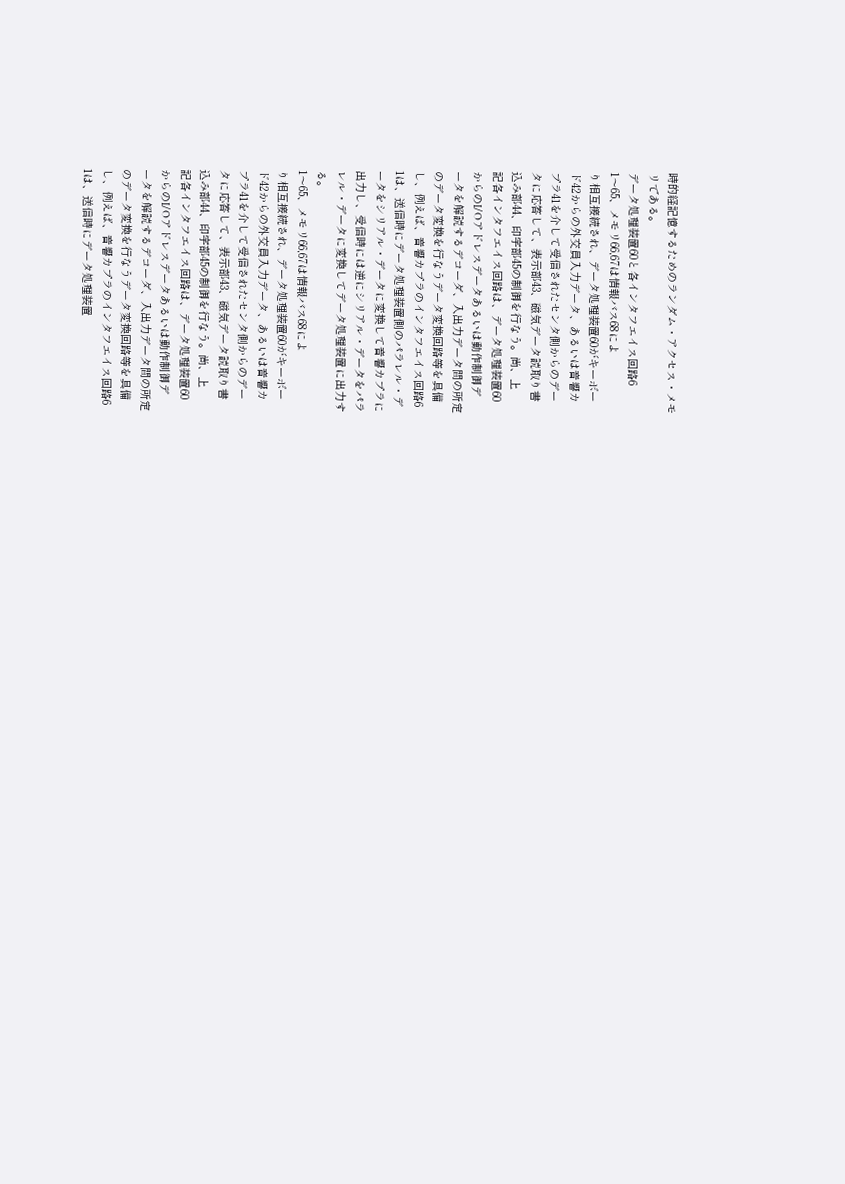時的経記憶するためのランダム・アクセス・メモ
リである。
データ処理装置60と各インタフエイス回路6
1〜65、メモリ66,67は情報バス68によ
り相互接続され、データ処理装置60がキーボー
ド42からの外交員入力データ、あるいは音響カ
プラ41を介して受信されたセンタ側からのデー
タに応答して、表示部43、磁気データ読取り書
込み部44、印字部45の制御を行なう。尚、上
記各インタフエイス回路は、データ処理装置60
からのI/Oアドレスデータあるいは動作制御デ
ータを解読するデコーダ、入出力データ間の所定
のデータ変換を行なうデータ変換回路等を具備
し、例えば、音響カプラのインタフエイス回路6
1は、送信時にデータ処理装置側のパラレル・デ
ータをシリアル・データに変換して音響カプラに
出力し、受信時には逆にシリアル・データをパラ
レル・データに変換してデータ処理装置に出力す
る。
1〜65、メモリ66,67は情報バス68によ
り相互接続され、データ処理装置60がキーボー
ド42からの外交員入力データ、あるいは音響カ
プラ41を介して受信されたセンタ側からのデー
タに応答して、表示部43、磁気データ読取り書
込み部44、印字部45の制御を行なう。尚、上
記各インタフエイス回路は、データ処理装置60
からのI/Oアドレスデータあるいは動作制御デ
ータを解読するデコーダ、入出力データ間の所定
のデータ変換を行なうデータ変換回路等を具備
し、例えば、音響カプラのインタフエイス回路6
1は、送信時にデータ処理装置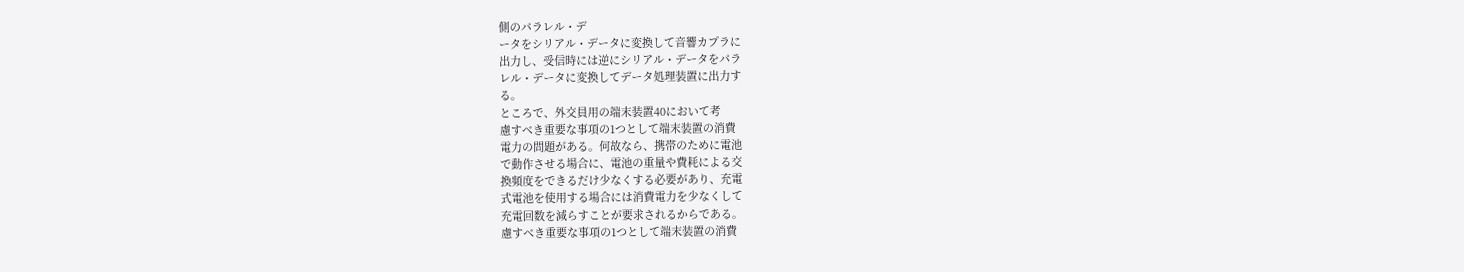側のパラレル・デ
ータをシリアル・データに変換して音響カプラに
出力し、受信時には逆にシリアル・データをパラ
レル・データに変換してデータ処理装置に出力す
る。
ところで、外交員用の端末装置40において考
慮すべき重要な事項の1つとして端末装置の消費
電力の問題がある。何故なら、携帯のために電池
で動作させる場合に、電池の重量や費耗による交
換頻度をできるだけ少なくする必要があり、充電
式電池を使用する場合には消費電力を少なくして
充電回数を減らすことが要求されるからである。
慮すべき重要な事項の1つとして端末装置の消費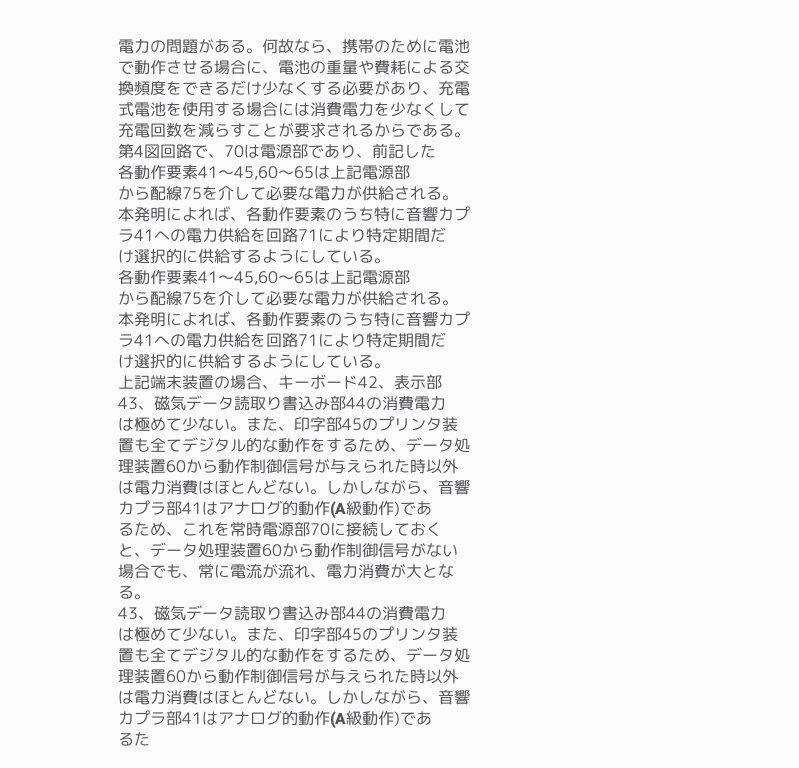電力の問題がある。何故なら、携帯のために電池
で動作させる場合に、電池の重量や費耗による交
換頻度をできるだけ少なくする必要があり、充電
式電池を使用する場合には消費電力を少なくして
充電回数を減らすことが要求されるからである。
第4図回路で、70は電源部であり、前記した
各動作要素41〜45,60〜65は上記電源部
から配線75を介して必要な電力が供給される。
本発明によれば、各動作要素のうち特に音響カプ
ラ41への電力供給を回路71により特定期間だ
け選択的に供給するようにしている。
各動作要素41〜45,60〜65は上記電源部
から配線75を介して必要な電力が供給される。
本発明によれば、各動作要素のうち特に音響カプ
ラ41への電力供給を回路71により特定期間だ
け選択的に供給するようにしている。
上記端末装置の場合、キーボード42、表示部
43、磁気データ読取り書込み部44の消費電力
は極めて少ない。また、印字部45のプリンタ装
置も全てデジタル的な動作をするため、データ処
理装置60から動作制御信号が与えられた時以外
は電力消費はほとんどない。しかしながら、音響
カプラ部41はアナログ的動作(A級動作)であ
るため、これを常時電源部70に接続しておく
と、データ処理装置60から動作制御信号がない
場合でも、常に電流が流れ、電力消費が大とな
る。
43、磁気データ読取り書込み部44の消費電力
は極めて少ない。また、印字部45のプリンタ装
置も全てデジタル的な動作をするため、データ処
理装置60から動作制御信号が与えられた時以外
は電力消費はほとんどない。しかしながら、音響
カプラ部41はアナログ的動作(A級動作)であ
るた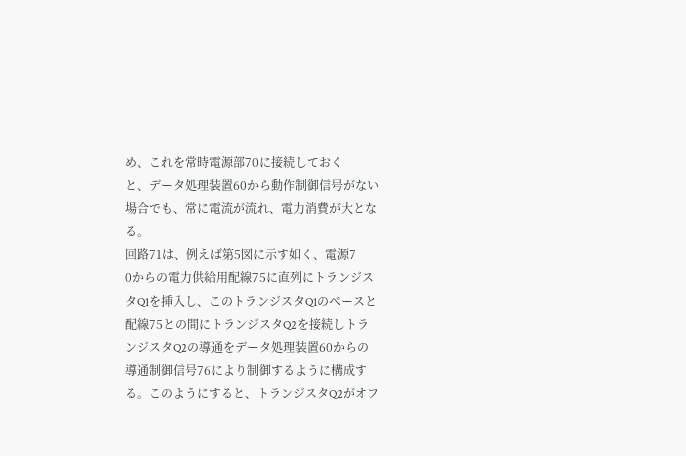め、これを常時電源部70に接続しておく
と、データ処理装置60から動作制御信号がない
場合でも、常に電流が流れ、電力消費が大とな
る。
回路71は、例えば第5図に示す如く、電源7
0からの電力供給用配線75に直列にトランジス
タQ1を挿入し、このトランジスタQ1のベースと
配線75との間にトランジスタQ2を接続しトラ
ンジスタQ2の導通をデータ処理装置60からの
導通制御信号76により制御するように構成す
る。このようにすると、トランジスタQ2がオフ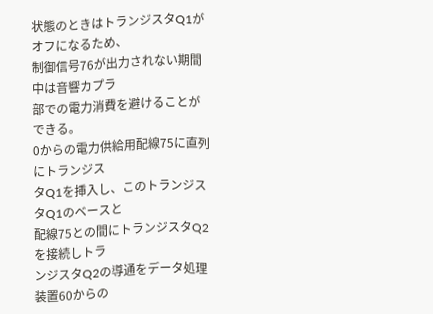状態のときはトランジスタQ1がオフになるため、
制御信号76が出力されない期間中は音響カプラ
部での電力消費を避けることができる。
0からの電力供給用配線75に直列にトランジス
タQ1を挿入し、このトランジスタQ1のベースと
配線75との間にトランジスタQ2を接続しトラ
ンジスタQ2の導通をデータ処理装置60からの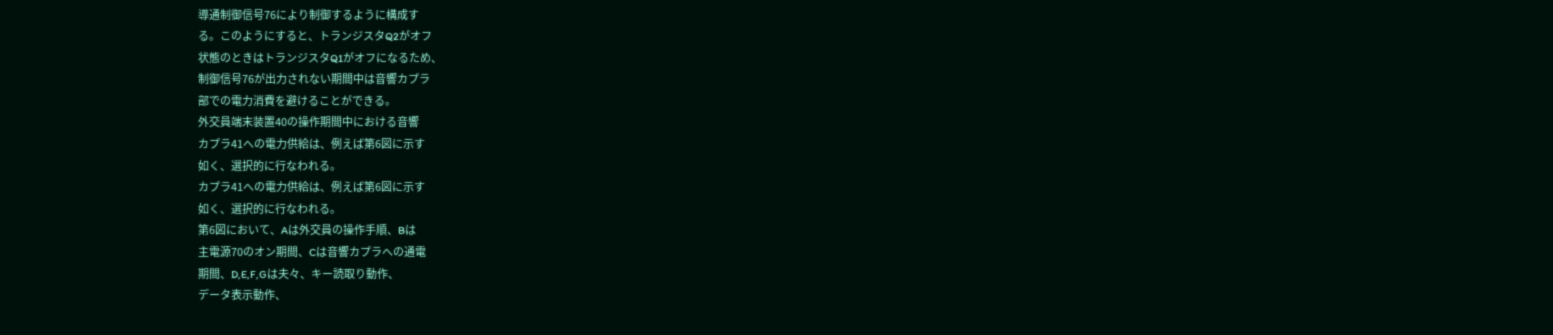導通制御信号76により制御するように構成す
る。このようにすると、トランジスタQ2がオフ
状態のときはトランジスタQ1がオフになるため、
制御信号76が出力されない期間中は音響カプラ
部での電力消費を避けることができる。
外交員端末装置40の操作期間中における音響
カプラ41への電力供給は、例えば第6図に示す
如く、選択的に行なわれる。
カプラ41への電力供給は、例えば第6図に示す
如く、選択的に行なわれる。
第6図において、Aは外交員の操作手順、Bは
主電源70のオン期間、Cは音響カプラへの通電
期間、D,E,F,Gは夫々、キー読取り動作、
データ表示動作、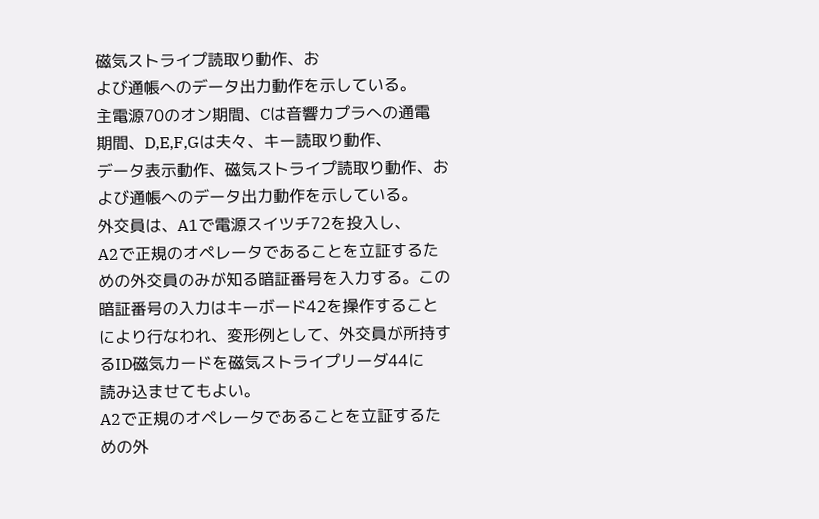磁気ストライプ読取り動作、お
よび通帳へのデータ出力動作を示している。
主電源70のオン期間、Cは音響カプラへの通電
期間、D,E,F,Gは夫々、キー読取り動作、
データ表示動作、磁気ストライプ読取り動作、お
よび通帳へのデータ出力動作を示している。
外交員は、A1で電源スイツチ72を投入し、
A2で正規のオペレータであることを立証するた
めの外交員のみが知る暗証番号を入力する。この
暗証番号の入力はキーボード42を操作すること
により行なわれ、変形例として、外交員が所持す
るID磁気カードを磁気ストライプリーダ44に
読み込ませてもよい。
A2で正規のオペレータであることを立証するた
めの外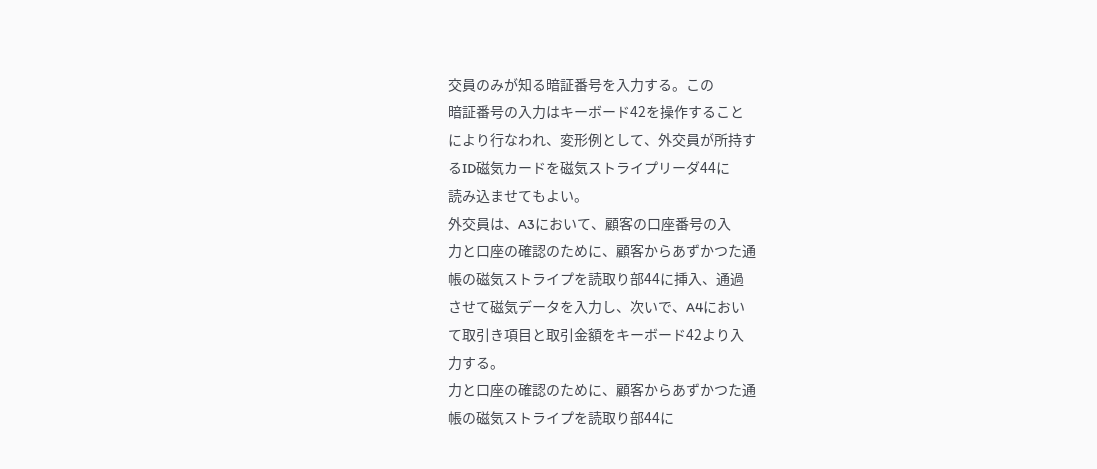交員のみが知る暗証番号を入力する。この
暗証番号の入力はキーボード42を操作すること
により行なわれ、変形例として、外交員が所持す
るID磁気カードを磁気ストライプリーダ44に
読み込ませてもよい。
外交員は、A3において、顧客の口座番号の入
力と口座の確認のために、顧客からあずかつた通
帳の磁気ストライプを読取り部44に挿入、通過
させて磁気データを入力し、次いで、A4におい
て取引き項目と取引金額をキーボード42より入
力する。
力と口座の確認のために、顧客からあずかつた通
帳の磁気ストライプを読取り部44に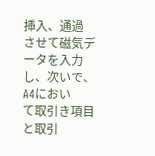挿入、通過
させて磁気データを入力し、次いで、A4におい
て取引き項目と取引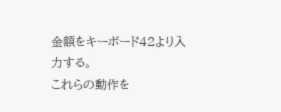金額をキーボード42より入
力する。
これらの動作を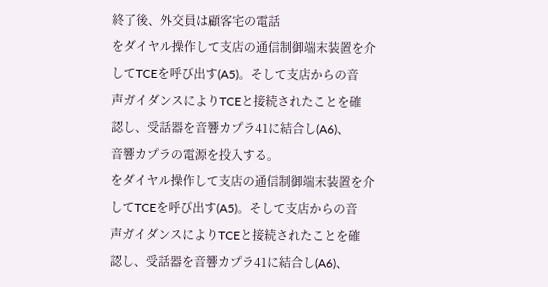終了後、外交員は顧客宅の電話
をダイヤル操作して支店の通信制御端末装置を介
してTCEを呼び出す(A5)。そして支店からの音
声ガイダンスによりTCEと接続されたことを確
認し、受話器を音響カプラ41に結合し(A6)、
音響カプラの電源を投入する。
をダイヤル操作して支店の通信制御端末装置を介
してTCEを呼び出す(A5)。そして支店からの音
声ガイダンスによりTCEと接続されたことを確
認し、受話器を音響カプラ41に結合し(A6)、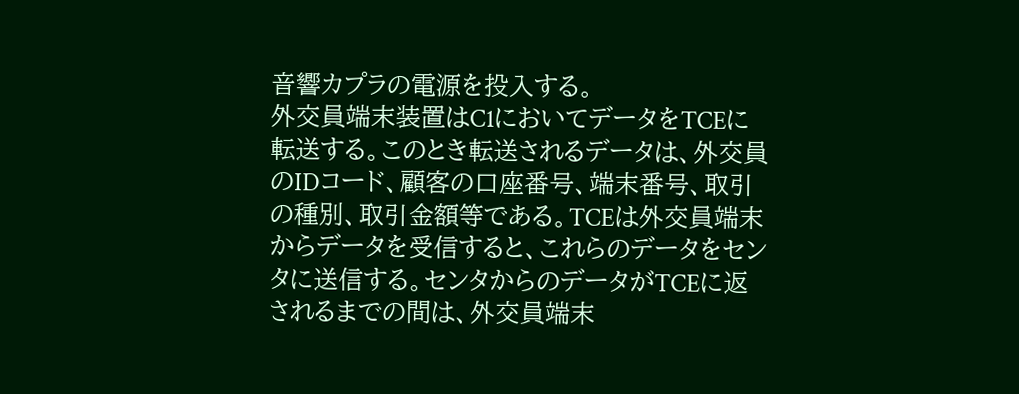音響カプラの電源を投入する。
外交員端末装置はC1においてデータをTCEに
転送する。このとき転送されるデータは、外交員
のIDコード、顧客の口座番号、端末番号、取引
の種別、取引金額等である。TCEは外交員端末
からデータを受信すると、これらのデータをセン
タに送信する。センタからのデータがTCEに返
されるまでの間は、外交員端末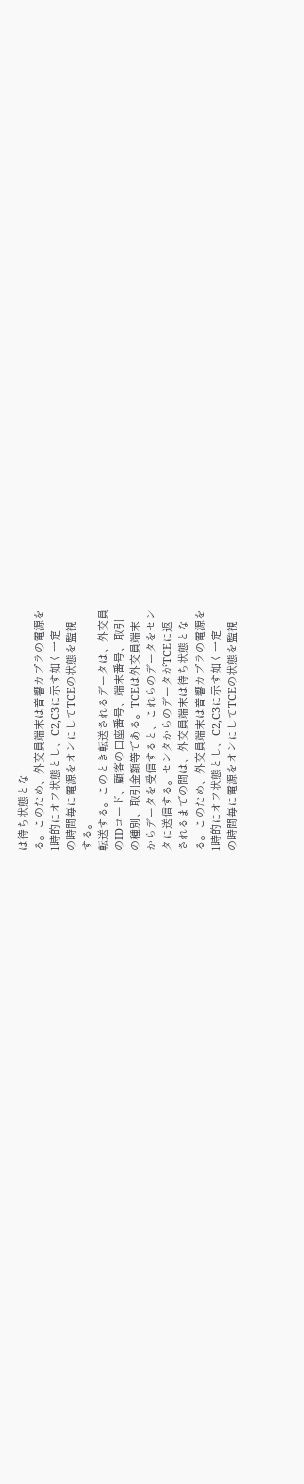は待ち状態とな
る。このため、外交員端末は音響カプラの電源を
1時的にオフ状態とし、C2,C3に示す如く一定
の時間毎に電源をオンにしてTCEの状態を監視
する。
転送する。このとき転送されるデータは、外交員
のIDコード、顧客の口座番号、端末番号、取引
の種別、取引金額等である。TCEは外交員端末
からデータを受信すると、これらのデータをセン
タに送信する。センタからのデータがTCEに返
されるまでの間は、外交員端末は待ち状態とな
る。このため、外交員端末は音響カプラの電源を
1時的にオフ状態とし、C2,C3に示す如く一定
の時間毎に電源をオンにしてTCEの状態を監視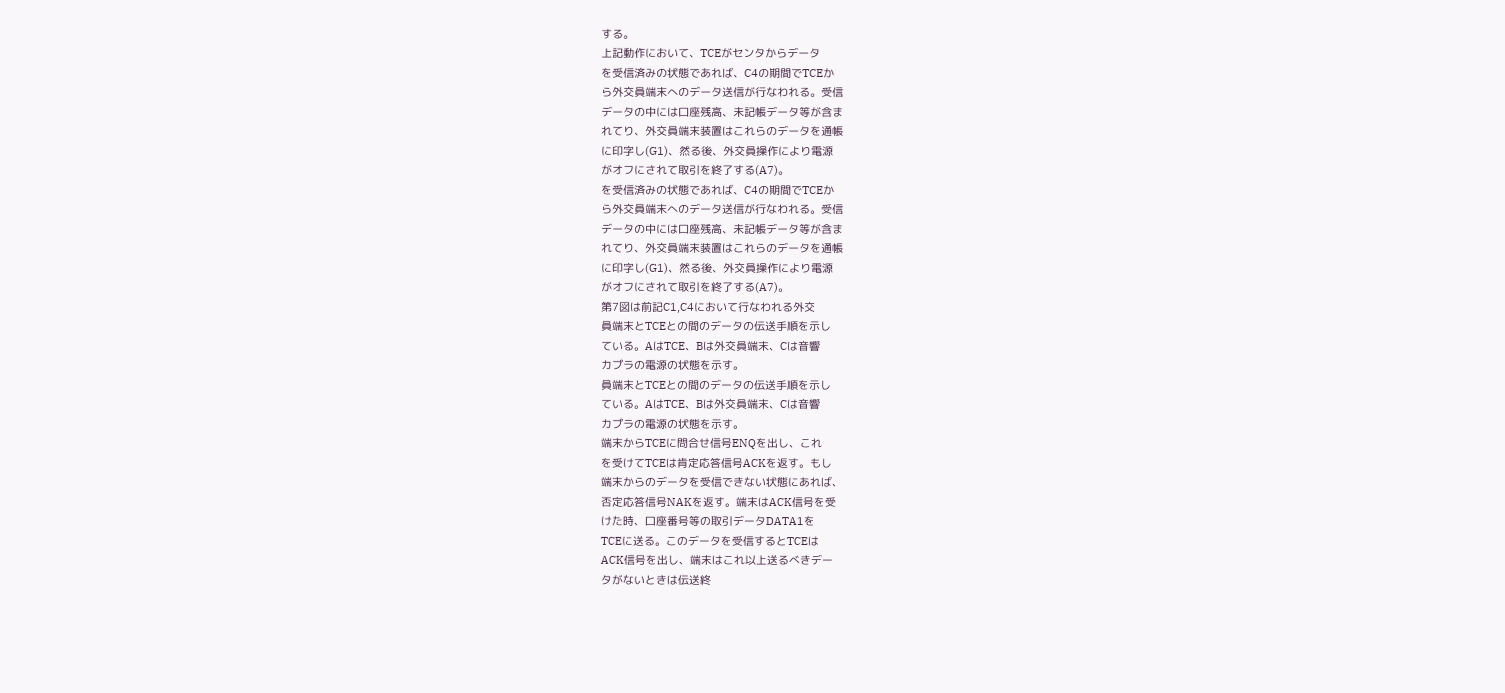する。
上記動作において、TCEがセンタからデータ
を受信済みの状態であれば、C4の期間でTCEか
ら外交員端末へのデータ送信が行なわれる。受信
データの中には口座残高、未記帳データ等が含ま
れてり、外交員端末装置はこれらのデータを通帳
に印字し(G1)、然る後、外交員操作により電源
がオフにされて取引を終了する(A7)。
を受信済みの状態であれば、C4の期間でTCEか
ら外交員端末へのデータ送信が行なわれる。受信
データの中には口座残高、未記帳データ等が含ま
れてり、外交員端末装置はこれらのデータを通帳
に印字し(G1)、然る後、外交員操作により電源
がオフにされて取引を終了する(A7)。
第7図は前記C1,C4において行なわれる外交
員端末とTCEとの間のデータの伝送手順を示し
ている。AはTCE、Bは外交員端末、Cは音響
カプラの電源の状態を示す。
員端末とTCEとの間のデータの伝送手順を示し
ている。AはTCE、Bは外交員端末、Cは音響
カプラの電源の状態を示す。
端末からTCEに問合せ信号ENQを出し、これ
を受けてTCEは肯定応答信号ACKを返す。もし
端末からのデータを受信できない状態にあれば、
否定応答信号NAKを返す。端末はACK信号を受
けた時、口座番号等の取引データDATA1を
TCEに送る。このデータを受信するとTCEは
ACK信号を出し、端末はこれ以上送るべきデー
タがないときは伝送終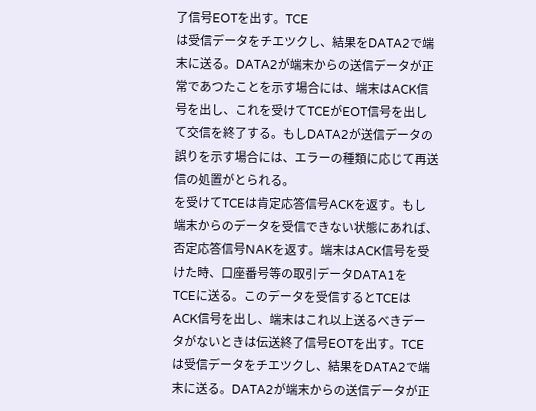了信号EOTを出す。TCE
は受信データをチエツクし、結果をDATA2で端
末に送る。DATA2が端末からの送信データが正
常であつたことを示す場合には、端末はACK信
号を出し、これを受けてTCEがEOT信号を出し
て交信を終了する。もしDATA2が送信データの
誤りを示す場合には、エラーの種類に応じて再送
信の処置がとられる。
を受けてTCEは肯定応答信号ACKを返す。もし
端末からのデータを受信できない状態にあれば、
否定応答信号NAKを返す。端末はACK信号を受
けた時、口座番号等の取引データDATA1を
TCEに送る。このデータを受信するとTCEは
ACK信号を出し、端末はこれ以上送るべきデー
タがないときは伝送終了信号EOTを出す。TCE
は受信データをチエツクし、結果をDATA2で端
末に送る。DATA2が端末からの送信データが正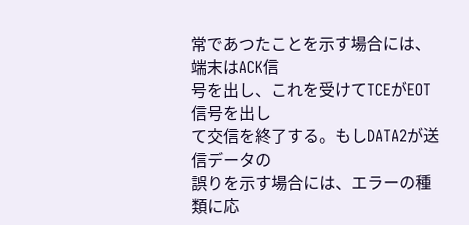常であつたことを示す場合には、端末はACK信
号を出し、これを受けてTCEがEOT信号を出し
て交信を終了する。もしDATA2が送信データの
誤りを示す場合には、エラーの種類に応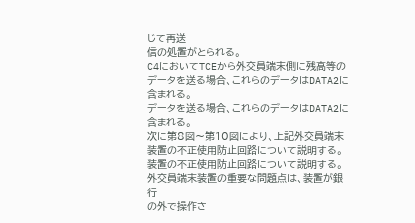じて再送
信の処置がとられる。
C4においてTCEから外交員端末側に残高等の
データを送る場合、これらのデータはDATA2に
含まれる。
データを送る場合、これらのデータはDATA2に
含まれる。
次に第8図〜第10図により、上記外交員端末
装置の不正使用防止回路について説明する。
装置の不正使用防止回路について説明する。
外交員端末装置の重要な問題点は、装置が銀行
の外で操作さ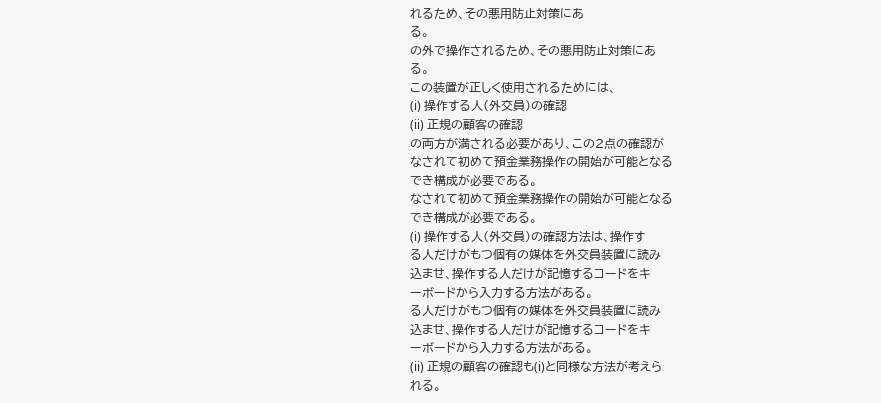れるため、その悪用防止対策にあ
る。
の外で操作されるため、その悪用防止対策にあ
る。
この装置が正しく使用されるためには、
(i) 操作する人(外交員)の確認
(ii) 正規の顧客の確認
の両方が満される必要があり、この2点の確認が
なされて初めて預金業務操作の開始が可能となる
でき構成が必要である。
なされて初めて預金業務操作の開始が可能となる
でき構成が必要である。
(i) 操作する人(外交員)の確認方法は、操作す
る人だけがもつ個有の媒体を外交員装置に読み
込ませ、操作する人だけが記憶するコードをキ
ーボードから入力する方法がある。
る人だけがもつ個有の媒体を外交員装置に読み
込ませ、操作する人だけが記憶するコードをキ
ーボードから入力する方法がある。
(ii) 正規の顧客の確認も(i)と同様な方法が考えら
れる。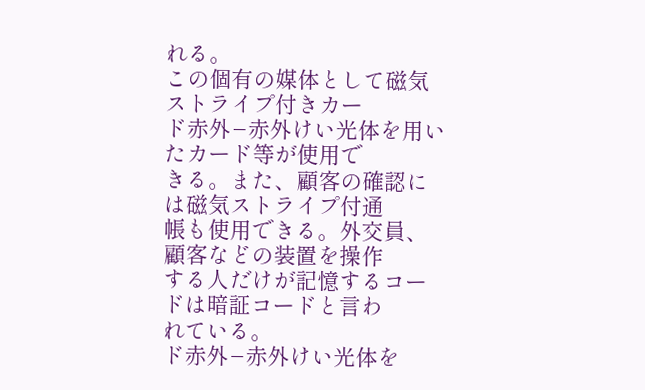れる。
この個有の媒体として磁気ストライプ付きカー
ド赤外−赤外けい光体を用いたカード等が使用で
きる。また、顧客の確認には磁気ストライプ付通
帳も使用できる。外交員、顧客などの装置を操作
する人だけが記憶するコードは暗証コードと言わ
れている。
ド赤外−赤外けい光体を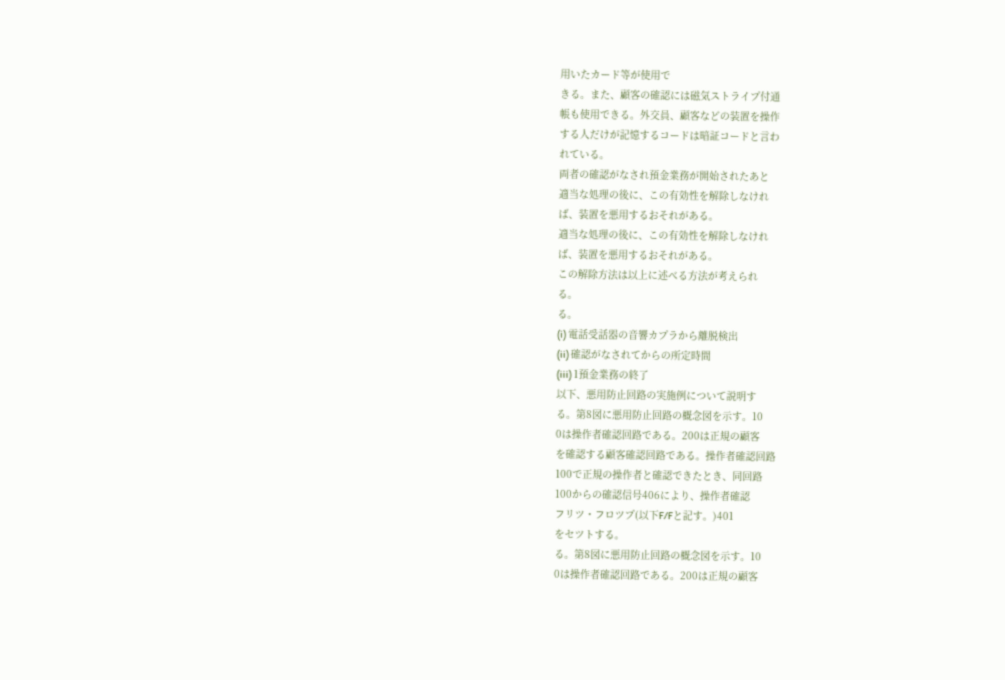用いたカード等が使用で
きる。また、顧客の確認には磁気ストライプ付通
帳も使用できる。外交員、顧客などの装置を操作
する人だけが記憶するコードは暗証コードと言わ
れている。
両者の確認がなされ預金業務が開始されたあと
適当な処理の後に、この有効性を解除しなけれ
ば、装置を悪用するおそれがある。
適当な処理の後に、この有効性を解除しなけれ
ば、装置を悪用するおそれがある。
この解除方法は以上に述べる方法が考えられ
る。
る。
(i) 電話受話器の音響カプラから離脱検出
(ii) 確認がなされてからの所定時間
(iii) 1預金業務の終了
以下、悪用防止回路の実施例について説明す
る。第8図に悪用防止回路の概念図を示す。10
0は操作者確認回路である。200は正規の顧客
を確認する顧客確認回路である。操作者確認回路
100で正規の操作者と確認できたとき、同回路
100からの確認信号406により、操作者確認
フリツ・フロツプ(以下F/Fと記す。)401
をセツトする。
る。第8図に悪用防止回路の概念図を示す。10
0は操作者確認回路である。200は正規の顧客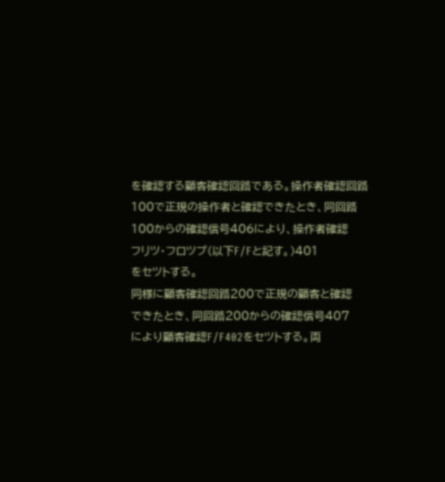を確認する顧客確認回路である。操作者確認回路
100で正規の操作者と確認できたとき、同回路
100からの確認信号406により、操作者確認
フリツ・フロツプ(以下F/Fと記す。)401
をセツトする。
同様に顧客確認回路200で正規の顧客と確認
できたとき、同回路200からの確認信号407
により顧客確認F/F402をセツトする。両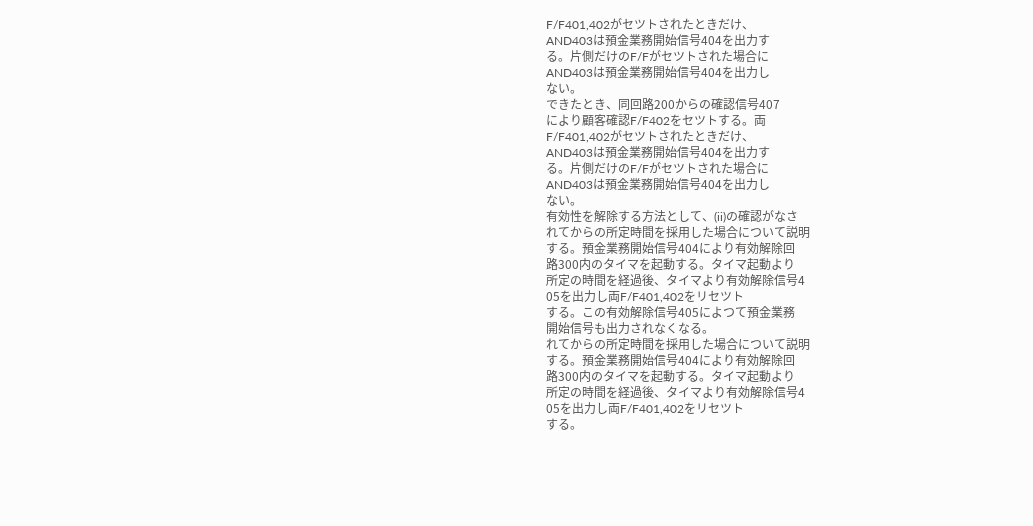F/F401,402がセツトされたときだけ、
AND403は預金業務開始信号404を出力す
る。片側だけのF/Fがセツトされた場合に
AND403は預金業務開始信号404を出力し
ない。
できたとき、同回路200からの確認信号407
により顧客確認F/F402をセツトする。両
F/F401,402がセツトされたときだけ、
AND403は預金業務開始信号404を出力す
る。片側だけのF/Fがセツトされた場合に
AND403は預金業務開始信号404を出力し
ない。
有効性を解除する方法として、(ii)の確認がなさ
れてからの所定時間を採用した場合について説明
する。預金業務開始信号404により有効解除回
路300内のタイマを起動する。タイマ起動より
所定の時間を経過後、タイマより有効解除信号4
05を出力し両F/F401,402をリセツト
する。この有効解除信号405によつて預金業務
開始信号も出力されなくなる。
れてからの所定時間を採用した場合について説明
する。預金業務開始信号404により有効解除回
路300内のタイマを起動する。タイマ起動より
所定の時間を経過後、タイマより有効解除信号4
05を出力し両F/F401,402をリセツト
する。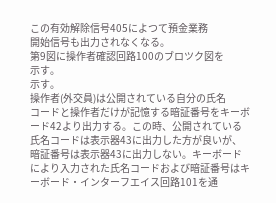この有効解除信号405によつて預金業務
開始信号も出力されなくなる。
第9図に操作者確認回路100のブロツク図を
示す。
示す。
操作者(外交員)は公開されている自分の氏名
コードと操作者だけが記憶する暗証番号をキーボ
ード42より出力する。この時、公開されている
氏名コードは表示器43に出力した方が良いが、
暗証番号は表示器43に出力しない。キーボード
により入力された氏名コードおよび暗証番号はキ
ーボード・インターフエイス回路101を通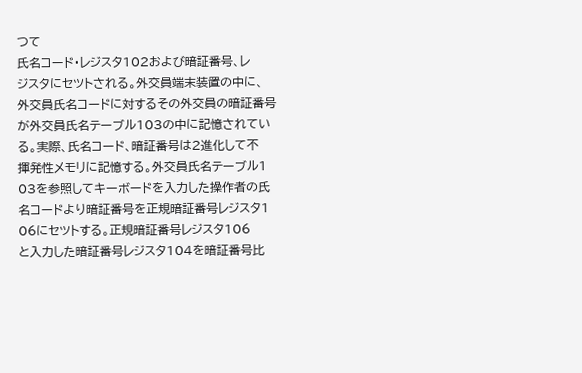つて
氏名コード・レジスタ102および暗証番号、レ
ジスタにセツトされる。外交員端末装置の中に、
外交員氏名コードに対するその外交員の暗証番号
が外交員氏名テーブル103の中に記憶されてい
る。実際、氏名コード、暗証番号は2進化して不
揮発性メモリに記憶する。外交員氏名テーブル1
03を参照してキーボードを入力した操作者の氏
名コードより暗証番号を正規暗証番号レジスタ1
06にセツトする。正規暗証番号レジスタ106
と入力した暗証番号レジスタ104を暗証番号比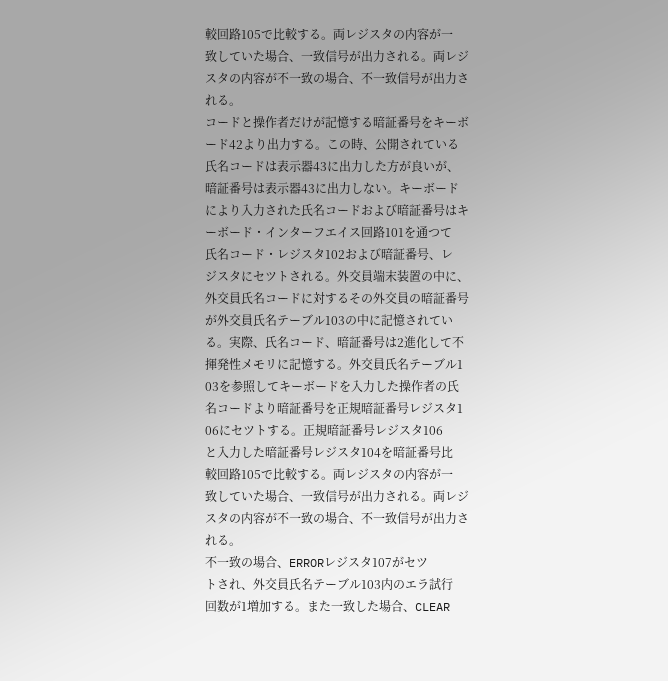較回路105で比較する。両レジスタの内容が一
致していた場合、一致信号が出力される。両レジ
スタの内容が不一致の場合、不一致信号が出力さ
れる。
コードと操作者だけが記憶する暗証番号をキーボ
ード42より出力する。この時、公開されている
氏名コードは表示器43に出力した方が良いが、
暗証番号は表示器43に出力しない。キーボード
により入力された氏名コードおよび暗証番号はキ
ーボード・インターフエイス回路101を通つて
氏名コード・レジスタ102および暗証番号、レ
ジスタにセツトされる。外交員端末装置の中に、
外交員氏名コードに対するその外交員の暗証番号
が外交員氏名テーブル103の中に記憶されてい
る。実際、氏名コード、暗証番号は2進化して不
揮発性メモリに記憶する。外交員氏名テーブル1
03を参照してキーボードを入力した操作者の氏
名コードより暗証番号を正規暗証番号レジスタ1
06にセツトする。正規暗証番号レジスタ106
と入力した暗証番号レジスタ104を暗証番号比
較回路105で比較する。両レジスタの内容が一
致していた場合、一致信号が出力される。両レジ
スタの内容が不一致の場合、不一致信号が出力さ
れる。
不一致の場合、ERRORレジスタ107がセツ
トされ、外交員氏名テーブル103内のエラ試行
回数が1増加する。また一致した場合、CLEAR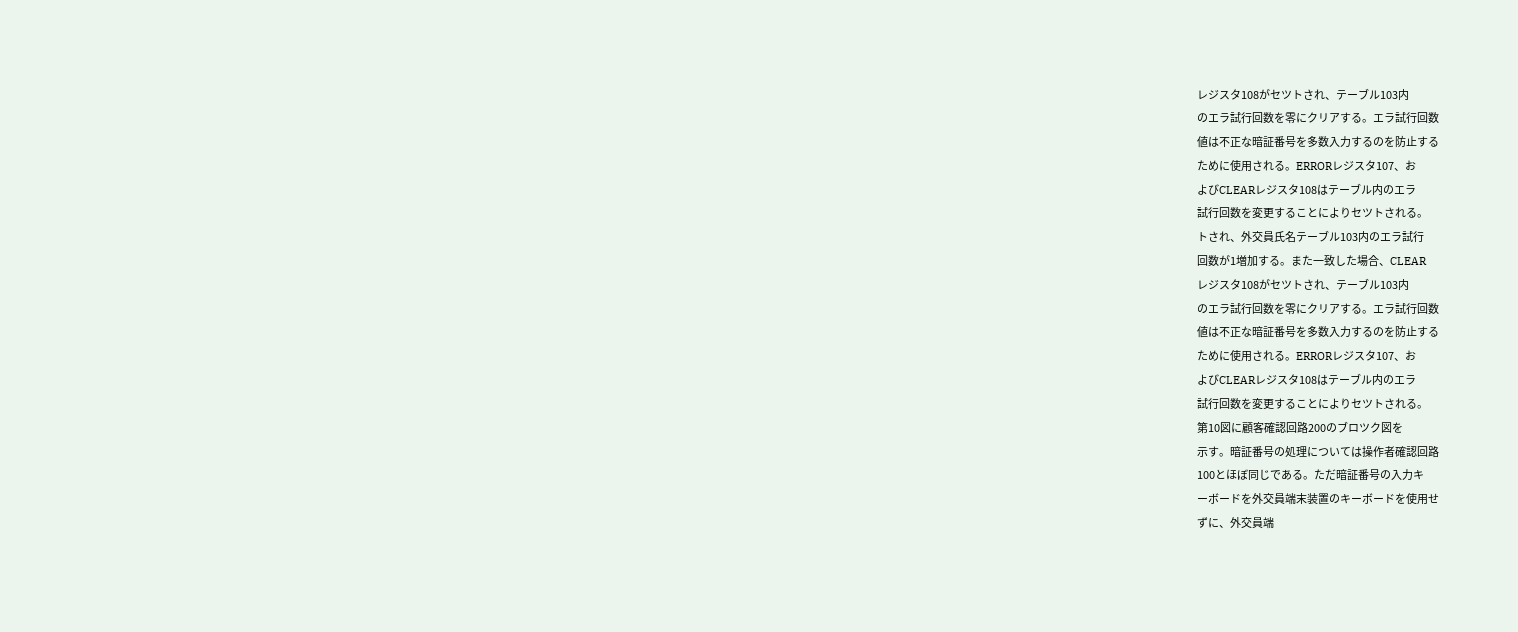レジスタ108がセツトされ、テーブル103内
のエラ試行回数を零にクリアする。エラ試行回数
値は不正な暗証番号を多数入力するのを防止する
ために使用される。ERRORレジスタ107、お
よびCLEARレジスタ108はテーブル内のエラ
試行回数を変更することによりセツトされる。
トされ、外交員氏名テーブル103内のエラ試行
回数が1増加する。また一致した場合、CLEAR
レジスタ108がセツトされ、テーブル103内
のエラ試行回数を零にクリアする。エラ試行回数
値は不正な暗証番号を多数入力するのを防止する
ために使用される。ERRORレジスタ107、お
よびCLEARレジスタ108はテーブル内のエラ
試行回数を変更することによりセツトされる。
第10図に顧客確認回路200のブロツク図を
示す。暗証番号の処理については操作者確認回路
100とほぼ同じである。ただ暗証番号の入力キ
ーボードを外交員端末装置のキーボードを使用せ
ずに、外交員端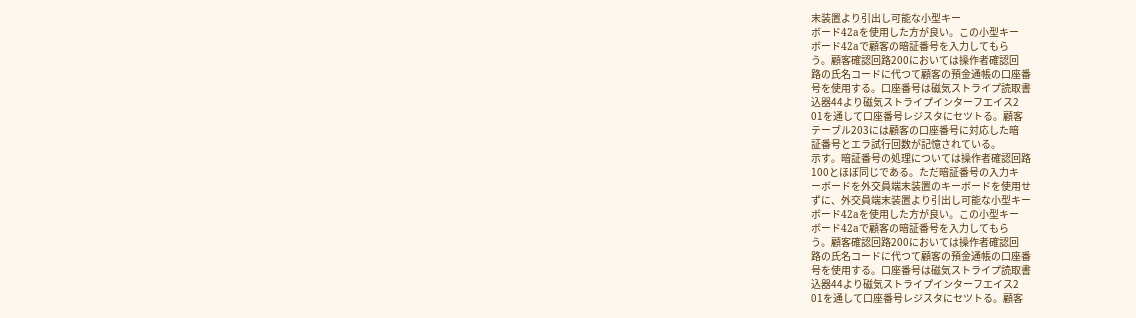末装置より引出し可能な小型キー
ボード42aを使用した方が良い。この小型キー
ボード42aで顧客の暗証番号を入力してもら
う。顧客確認回路200においては操作者確認回
路の氏名コードに代つて顧客の預金通帳の口座番
号を使用する。口座番号は磁気ストライプ読取書
込器44より磁気ストライプインターフエイス2
01を通して口座番号レジスタにセツトる。顧客
テーブル203には顧客の口座番号に対応した暗
証番号とエラ試行回数が記憶されている。
示す。暗証番号の処理については操作者確認回路
100とほぼ同じである。ただ暗証番号の入力キ
ーボードを外交員端末装置のキーボードを使用せ
ずに、外交員端末装置より引出し可能な小型キー
ボード42aを使用した方が良い。この小型キー
ボード42aで顧客の暗証番号を入力してもら
う。顧客確認回路200においては操作者確認回
路の氏名コードに代つて顧客の預金通帳の口座番
号を使用する。口座番号は磁気ストライプ読取書
込器44より磁気ストライプインターフエイス2
01を通して口座番号レジスタにセツトる。顧客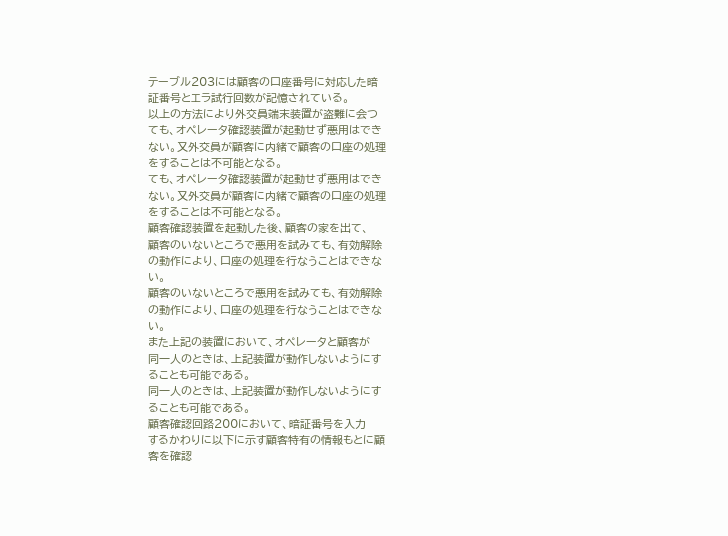テーブル203には顧客の口座番号に対応した暗
証番号とエラ試行回数が記憶されている。
以上の方法により外交員端末装置が盗難に会つ
ても、オペレータ確認装置が起動せず悪用はでき
ない。又外交員が顧客に内緒で顧客の口座の処理
をすることは不可能となる。
ても、オペレータ確認装置が起動せず悪用はでき
ない。又外交員が顧客に内緒で顧客の口座の処理
をすることは不可能となる。
顧客確認装置を起動した後、顧客の家を出て、
顧客のいないところで悪用を試みても、有効解除
の動作により、口座の処理を行なうことはできな
い。
顧客のいないところで悪用を試みても、有効解除
の動作により、口座の処理を行なうことはできな
い。
また上記の装置において、オペレータと顧客が
同一人のときは、上記装置が動作しないようにす
ることも可能である。
同一人のときは、上記装置が動作しないようにす
ることも可能である。
顧客確認回路200において、暗証番号を入力
するかわりに以下に示す顧客特有の情報もとに顧
客を確認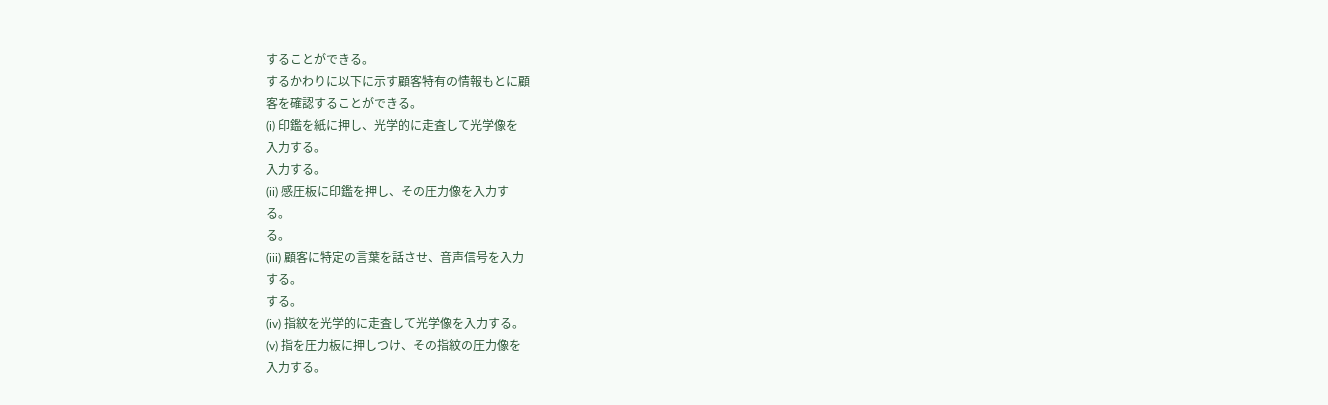することができる。
するかわりに以下に示す顧客特有の情報もとに顧
客を確認することができる。
(i) 印鑑を紙に押し、光学的に走査して光学像を
入力する。
入力する。
(ii) 感圧板に印鑑を押し、その圧力像を入力す
る。
る。
(iii) 顧客に特定の言葉を話させ、音声信号を入力
する。
する。
(iv) 指紋を光学的に走査して光学像を入力する。
(v) 指を圧力板に押しつけ、その指紋の圧力像を
入力する。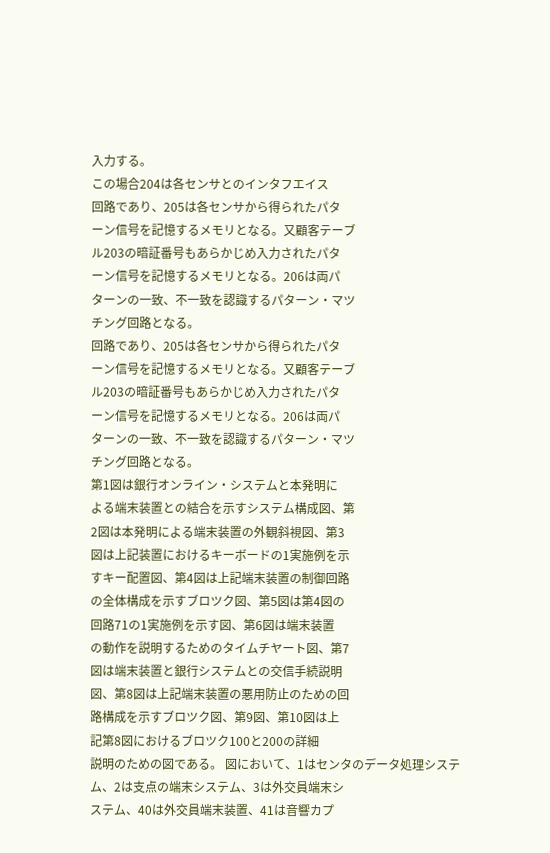入力する。
この場合204は各センサとのインタフエイス
回路であり、205は各センサから得られたパタ
ーン信号を記憶するメモリとなる。又顧客テーブ
ル203の暗証番号もあらかじめ入力されたパタ
ーン信号を記憶するメモリとなる。206は両パ
ターンの一致、不一致を認識するパターン・マツ
チング回路となる。
回路であり、205は各センサから得られたパタ
ーン信号を記憶するメモリとなる。又顧客テーブ
ル203の暗証番号もあらかじめ入力されたパタ
ーン信号を記憶するメモリとなる。206は両パ
ターンの一致、不一致を認識するパターン・マツ
チング回路となる。
第1図は銀行オンライン・システムと本発明に
よる端末装置との結合を示すシステム構成図、第
2図は本発明による端末装置の外観斜視図、第3
図は上記装置におけるキーボードの1実施例を示
すキー配置図、第4図は上記端末装置の制御回路
の全体構成を示すブロツク図、第5図は第4図の
回路71の1実施例を示す図、第6図は端末装置
の動作を説明するためのタイムチヤート図、第7
図は端末装置と銀行システムとの交信手続説明
図、第8図は上記端末装置の悪用防止のための回
路構成を示すブロツク図、第9図、第10図は上
記第8図におけるブロツク100と200の詳細
説明のための図である。 図において、1はセンタのデータ処理システ
ム、2は支点の端末システム、3は外交員端末シ
ステム、40は外交員端末装置、41は音響カプ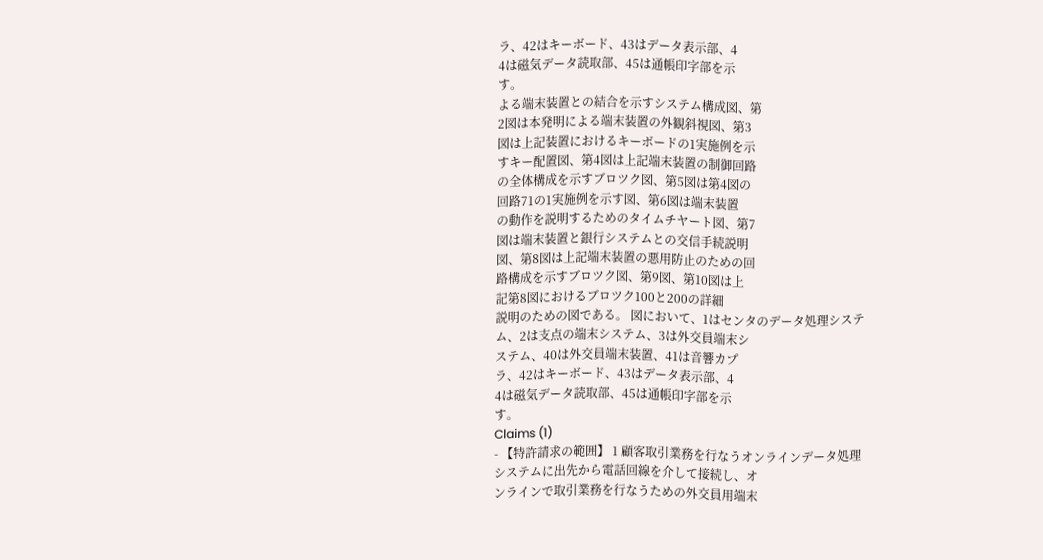ラ、42はキーボード、43はデータ表示部、4
4は磁気データ読取部、45は通帳印字部を示
す。
よる端末装置との結合を示すシステム構成図、第
2図は本発明による端末装置の外観斜視図、第3
図は上記装置におけるキーボードの1実施例を示
すキー配置図、第4図は上記端末装置の制御回路
の全体構成を示すブロツク図、第5図は第4図の
回路71の1実施例を示す図、第6図は端末装置
の動作を説明するためのタイムチヤート図、第7
図は端末装置と銀行システムとの交信手続説明
図、第8図は上記端末装置の悪用防止のための回
路構成を示すブロツク図、第9図、第10図は上
記第8図におけるブロツク100と200の詳細
説明のための図である。 図において、1はセンタのデータ処理システ
ム、2は支点の端末システム、3は外交員端末シ
ステム、40は外交員端末装置、41は音響カプ
ラ、42はキーボード、43はデータ表示部、4
4は磁気データ読取部、45は通帳印字部を示
す。
Claims (1)
- 【特許請求の範囲】 1 顧客取引業務を行なうオンラインデータ処理
システムに出先から電話回線を介して接続し、オ
ンラインで取引業務を行なうための外交員用端末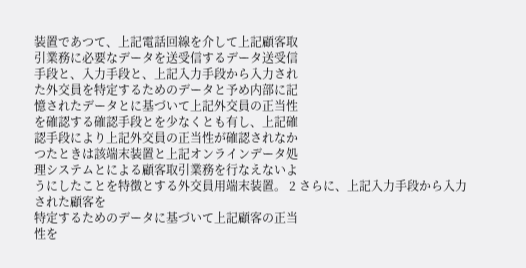装置であつて、上記電話回線を介して上記顧客取
引業務に必要なデータを送受信するデータ送受信
手段と、入力手段と、上記入力手段から入力され
た外交員を特定するためのデータと予め内部に記
憶されたデータとに基づいて上記外交員の正当性
を確認する確認手段とを少なくとも有し、上記確
認手段により上記外交員の正当性が確認されなか
つたときは該端末装置と上記オンラインデータ処
理システムとによる顧客取引業務を行なえないよ
うにしたことを特徴とする外交員用端末装置。 2 さらに、上記入力手段から入力された顧客を
特定するためのデータに基づいて上記顧客の正当
性を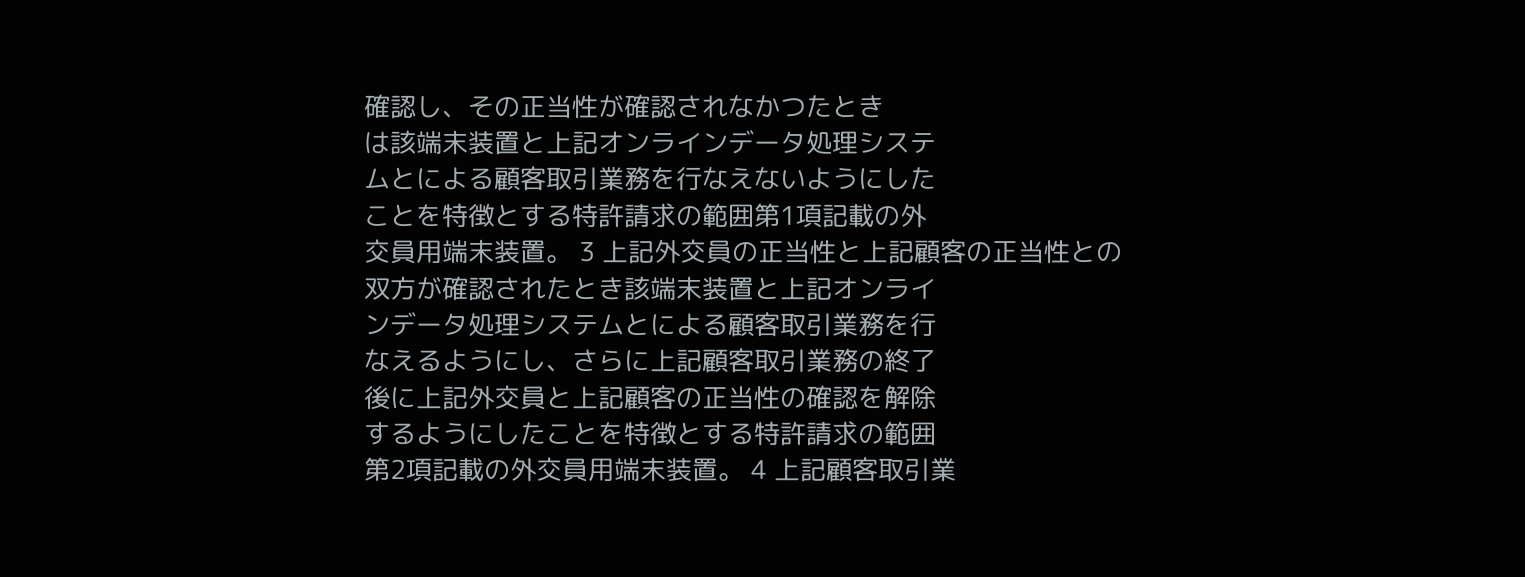確認し、その正当性が確認されなかつたとき
は該端末装置と上記オンラインデータ処理システ
ムとによる顧客取引業務を行なえないようにした
ことを特徴とする特許請求の範囲第1項記載の外
交員用端末装置。 3 上記外交員の正当性と上記顧客の正当性との
双方が確認されたとき該端末装置と上記オンライ
ンデータ処理システムとによる顧客取引業務を行
なえるようにし、さらに上記顧客取引業務の終了
後に上記外交員と上記顧客の正当性の確認を解除
するようにしたことを特徴とする特許請求の範囲
第2項記載の外交員用端末装置。 4 上記顧客取引業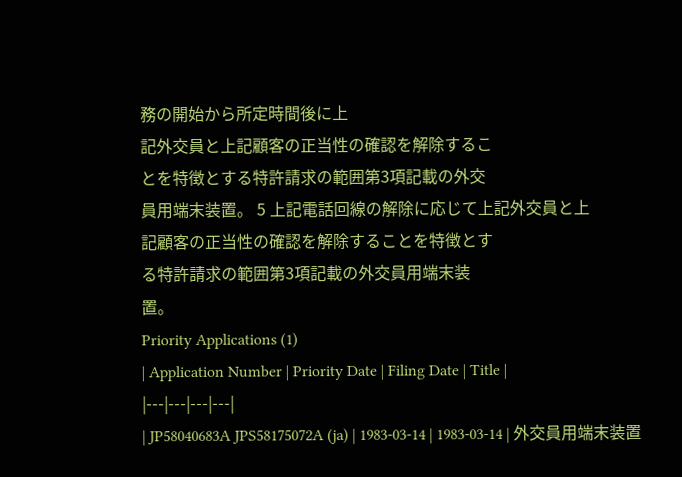務の開始から所定時間後に上
記外交員と上記顧客の正当性の確認を解除するこ
とを特徴とする特許請求の範囲第3項記載の外交
員用端末装置。 5 上記電話回線の解除に応じて上記外交員と上
記顧客の正当性の確認を解除することを特徴とす
る特許請求の範囲第3項記載の外交員用端末装
置。
Priority Applications (1)
| Application Number | Priority Date | Filing Date | Title |
|---|---|---|---|
| JP58040683A JPS58175072A (ja) | 1983-03-14 | 1983-03-14 | 外交員用端末装置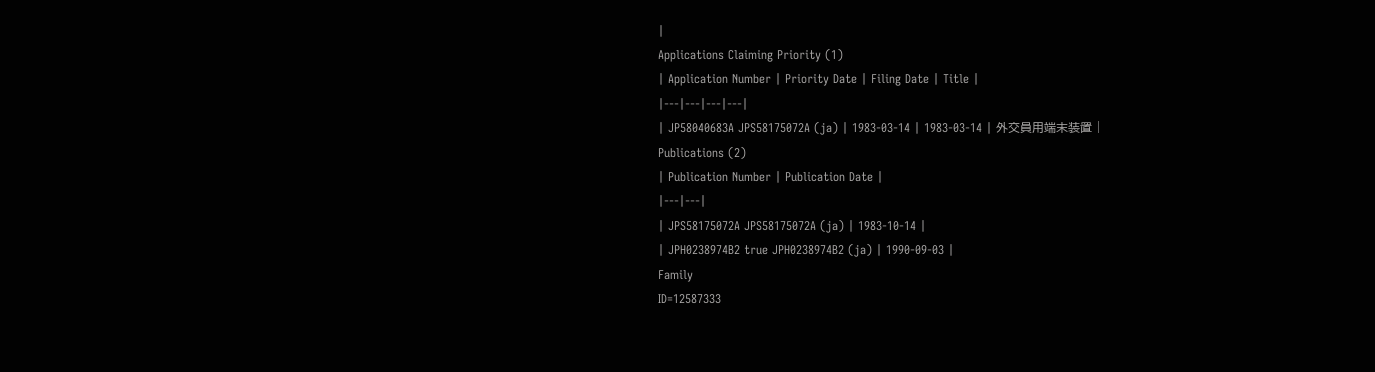|
Applications Claiming Priority (1)
| Application Number | Priority Date | Filing Date | Title |
|---|---|---|---|
| JP58040683A JPS58175072A (ja) | 1983-03-14 | 1983-03-14 | 外交員用端末装置 |
Publications (2)
| Publication Number | Publication Date |
|---|---|
| JPS58175072A JPS58175072A (ja) | 1983-10-14 |
| JPH0238974B2 true JPH0238974B2 (ja) | 1990-09-03 |
Family
ID=12587333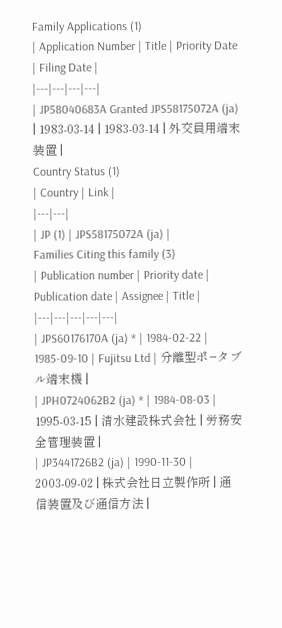Family Applications (1)
| Application Number | Title | Priority Date | Filing Date |
|---|---|---|---|
| JP58040683A Granted JPS58175072A (ja) | 1983-03-14 | 1983-03-14 | 外交員用端末装置 |
Country Status (1)
| Country | Link |
|---|---|
| JP (1) | JPS58175072A (ja) |
Families Citing this family (3)
| Publication number | Priority date | Publication date | Assignee | Title |
|---|---|---|---|---|
| JPS60176170A (ja) * | 1984-02-22 | 1985-09-10 | Fujitsu Ltd | 分離型ポ−タブル端末機 |
| JPH0724062B2 (ja) * | 1984-08-03 | 1995-03-15 | 清水建設株式会社 | 労務安全管理装置 |
| JP3441726B2 (ja) | 1990-11-30 | 2003-09-02 | 株式会社日立製作所 | 通信装置及び通信方法 |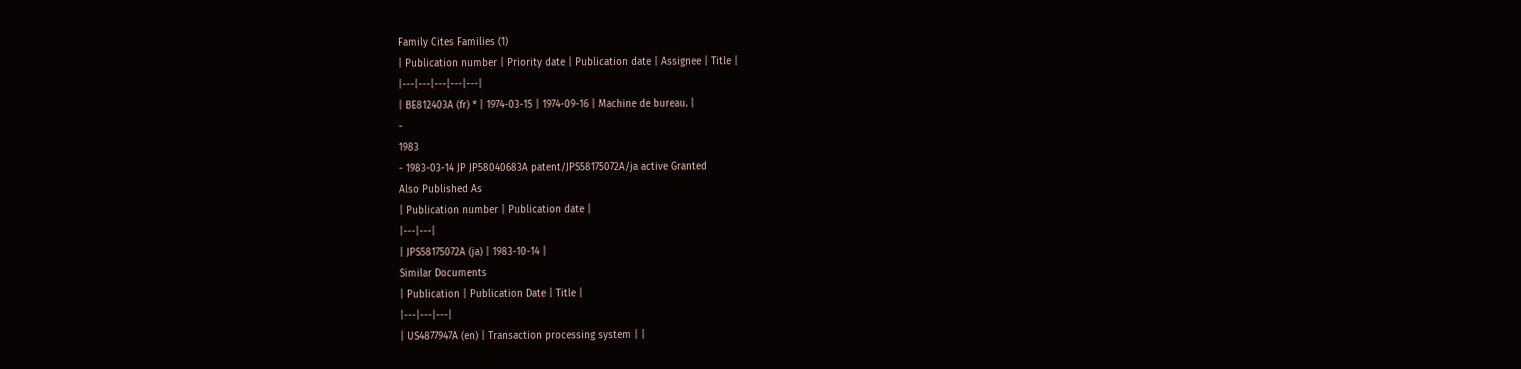Family Cites Families (1)
| Publication number | Priority date | Publication date | Assignee | Title |
|---|---|---|---|---|
| BE812403A (fr) * | 1974-03-15 | 1974-09-16 | Machine de bureau. |
-
1983
- 1983-03-14 JP JP58040683A patent/JPS58175072A/ja active Granted
Also Published As
| Publication number | Publication date |
|---|---|
| JPS58175072A (ja) | 1983-10-14 |
Similar Documents
| Publication | Publication Date | Title |
|---|---|---|
| US4877947A (en) | Transaction processing system | |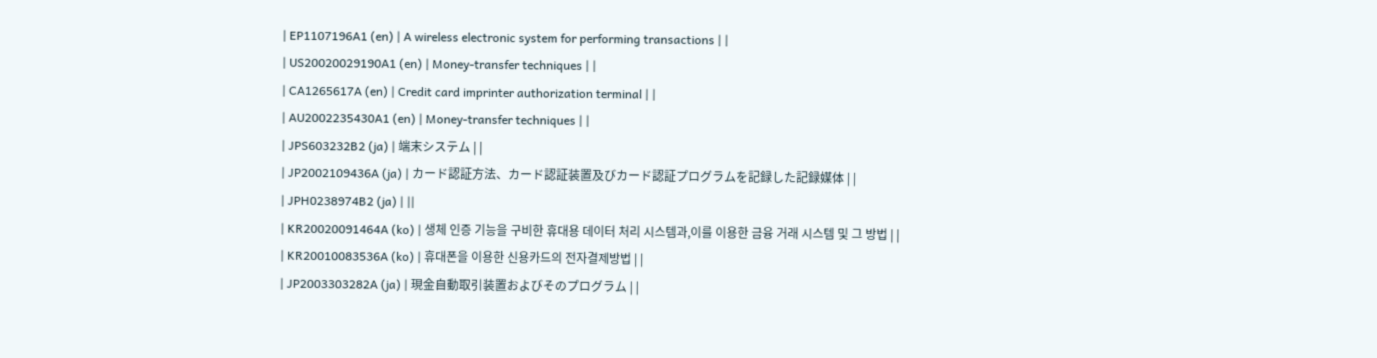| EP1107196A1 (en) | A wireless electronic system for performing transactions | |
| US20020029190A1 (en) | Money-transfer techniques | |
| CA1265617A (en) | Credit card imprinter authorization terminal | |
| AU2002235430A1 (en) | Money-transfer techniques | |
| JPS603232B2 (ja) | 端末システム | |
| JP2002109436A (ja) | カード認証方法、カード認証装置及びカード認証プログラムを記録した記録媒体 | |
| JPH0238974B2 (ja) | ||
| KR20020091464A (ko) | 생체 인증 기능을 구비한 휴대용 데이터 처리 시스템과,이를 이용한 금융 거래 시스템 및 그 방법 | |
| KR20010083536A (ko) | 휴대폰을 이용한 신용카드의 전자결제방법 | |
| JP2003303282A (ja) | 現金自動取引装置およびそのプログラム | |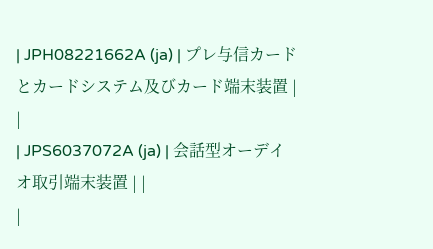| JPH08221662A (ja) | プレ与信カードとカードシステム及びカード端末装置 | |
| JPS6037072A (ja) | 会話型オーデイオ取引端末装置 | |
|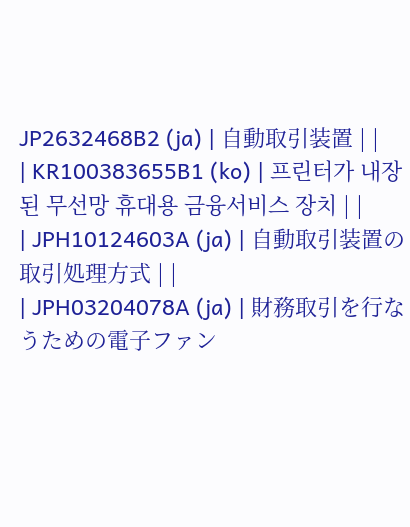JP2632468B2 (ja) | 自動取引装置 | |
| KR100383655B1 (ko) | 프린터가 내장된 무선망 휴대용 금융서비스 장치 | |
| JPH10124603A (ja) | 自動取引装置の取引処理方式 | |
| JPH03204078A (ja) | 財務取引を行なうための電子ファン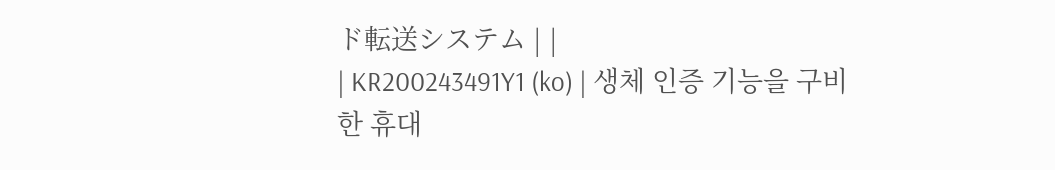ド転送システム | |
| KR200243491Y1 (ko) | 생체 인증 기능을 구비한 휴대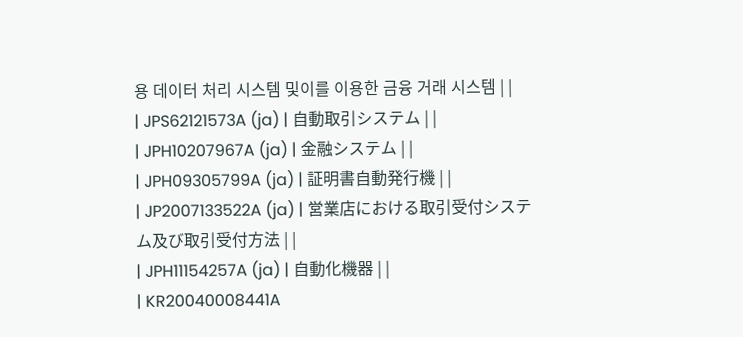용 데이터 처리 시스템 및이를 이용한 금융 거래 시스템 | |
| JPS62121573A (ja) | 自動取引システム | |
| JPH10207967A (ja) | 金融システム | |
| JPH09305799A (ja) | 証明書自動発行機 | |
| JP2007133522A (ja) | 営業店における取引受付システム及び取引受付方法 | |
| JPH11154257A (ja) | 自動化機器 | |
| KR20040008441A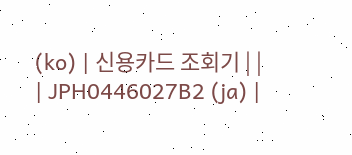(ko) | 신용카드 조회기 | |
| JPH0446027B2 (ja) |